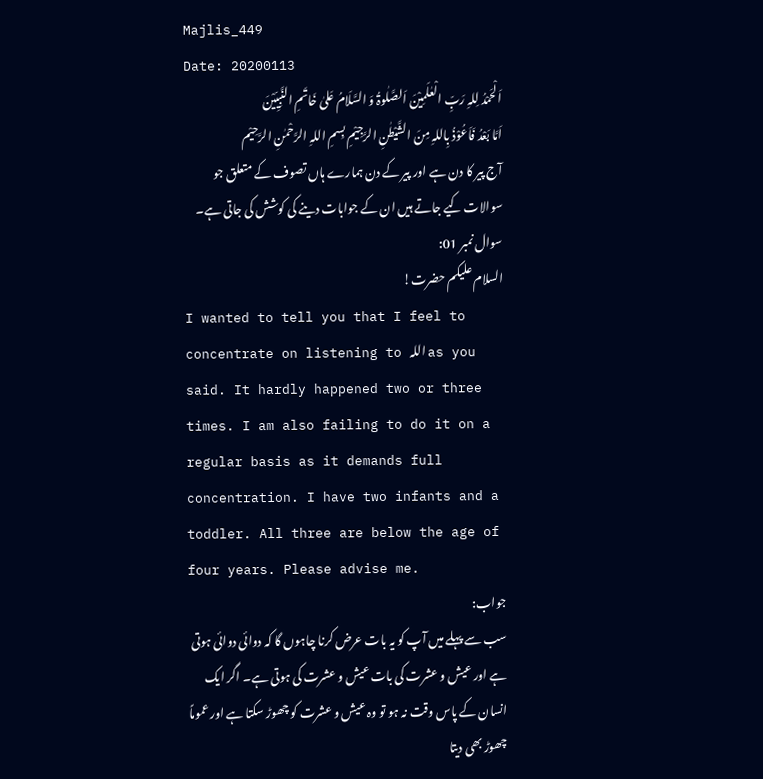Majlis_449
Date: 20200113
اَلْحَمْدُ لِلہِ رَبِّ الْعٰلَمِیْنَ اَلصَّلٰوۃُ وَ السَّلَامُ عَلیٰ خَاتَمِ النَّبِیِّیْنَ
اَمَّا بَعْدُ فَاَعُوْذُ بِاللہِ مِنَ الشَّیْطٰنِ الرَّجِیْمِ بِسمِ اللہِ الرَّحْمٰنِ الرَّحِیْم
آج پیر کا دن ہے اور پیر کے دن ہمارے ہاں تصوف کے متعلق جو سوالات کیے جاتے ہیں ان کے جوابات دینے کی کوشش کی جاتی ہے۔
سوال نمبر 01:
السلام علیکم حضرت!
I wanted to tell you that I feel to concentrate on listening to اللہ as you said. It hardly happened two or three times. I am also failing to do it on a regular basis as it demands full concentration. I have two infants and a toddler. All three are below the age of four years. Please advise me.
جواب:
سب سے پہلے میں آپ کو یہ بات عرض کرنا چاہوں گا کہ دوائی دوائی ہوتی ہے اور عیش و عشرت کی بات عیش و عشرت کی ہوتی ہے۔ اگر ایک انسان کے پاس وقت نہ ہو تو وہ عیش و عشرت کو چھوڑ سکتا ہے اور عموماً چھوڑ بھی دیتا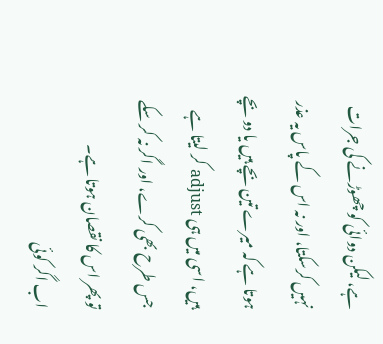ہے، لیکن دوائی کو چھوڑنے کی جرات نہیں کرسکتا، اور نہ اس کے پاس یہ عذر ہوتا ہے کہ میرے تین بچے ہیں یا دو بچے ہیں، اسی میں ہی adjust کر لیتا ہے جس طرح بھی کرے، اور اگر نہ کر سکے تو پھر اس کا نقصان ہوتا ہے۔
اب اگر کوئی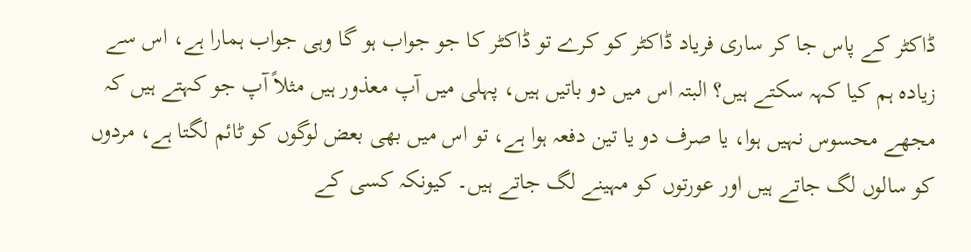ڈاکٹر کے پاس جا کر ساری فریاد ڈاکٹر کو کرے تو ڈاکٹر کا جو جواب ہو گا وہی جواب ہمارا ہے، اس سے زیادہ ہم کیا کہہ سکتے ہیں؟ البتہ اس میں دو باتیں ہیں، پہلی میں آپ معذور ہیں مثلاً آپ جو کہتے ہیں کہ مجھے محسوس نہیں ہوا، یا صرف دو یا تین دفعہ ہوا ہے، تو اس میں بھی بعض لوگوں کو ٹائم لگتا ہے، مردوں کو سالوں لگ جاتے ہیں اور عورتوں کو مہینے لگ جاتے ہیں۔ کیونکہ کسی کے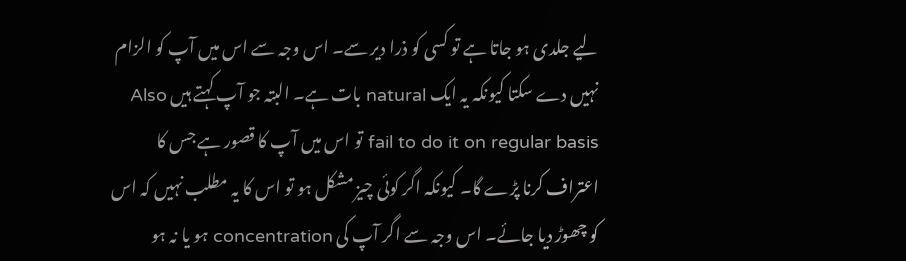لیے جلدی ہو جاتا ہے تو کسی کو ذرا دیر سے۔ اس وجہ سے اس میں آپ کو الزام نہیں دے سکتا کیونکہ یہ ایک natural بات ہے۔ البتہ جو آپ کہتے ہیں Also fail to do it on regular basis تو اس میں آپ کا قصور ہے جس کا اعتراف کرنا پڑے گا۔ کیونکہ اگر کوئی چیز مشکل ہو تو اس کا یہ مطلب نہیں کہ اس کو چھوڑ دیا جائے۔ اس وجہ سے اگر آپ کی concentration ہو یا نہ ہو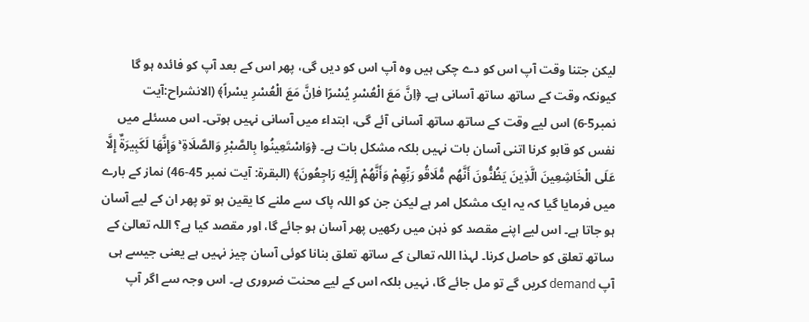لیکن جتنا وقت آپ اس کو دے چکی ہیں وہ آپ اس کو دیں گی، پھر اس کے بعد آپ کو فائدہ ہو گا کیونکہ وقت کے ساتھ ساتھ آسانی ہے۔ ﴿اِنَّ مَعَ الْعُسْرِ یُسْرًا فاِنَّ مَعَ الْعُسْرِ یسْراً﴾ (الانشراح:آیت نمبر5-6) اس لیے وقت کے ساتھ ساتھ آسانی آئے گی، ابتداء میں آسانی نہیں ہوتی۔ اس مسئلے میں نفس کو قابو کرنا اتنی آسان بات نہیں بلکہ مشکل بات ہے۔ ﴿وَاسْتَعِينُوا بِالصَّبْرِ وَالصَّلَاةِ ۚ وَإِنَّهَا لَكَبِيرَةٌ إِلَّا عَلَى الْخَاشِعِينَ الَّذِينَ يَظُنُّونَ أَنَّهُم مُّلَاقُو رَبِّهِمْ وَأَنَّهُمْ إِلَيْهِ رَاجِعُونَ﴾ (البقرۃ: آیت نمبر 45-46) نماز کے بارے میں فرمایا گیا کہ یہ ایک مشکل امر ہے لیکن جن کو اللہ پاک سے ملنے کا یقین ہو تو پھر ان کے لیے آسان ہو جاتا ہے۔ اس لیے اپنے مقصد کو ذہن میں رکھیں پھر آسان ہو جائے گا، اور مقصد کیا ہے؟ اللہ تعالیٰ کے ساتھ تعلق کو حاصل کرنا۔ لہذا اللہ تعالیٰ کے ساتھ تعلق بنانا کوئی آسان چیز نہیں ہے یعنی جیسے ہی آپ demand کریں گے تو مل جائے گا، نہیں بلکہ اس کے لیے محنت ضروری ہے۔ اس وجہ سے اگر آپ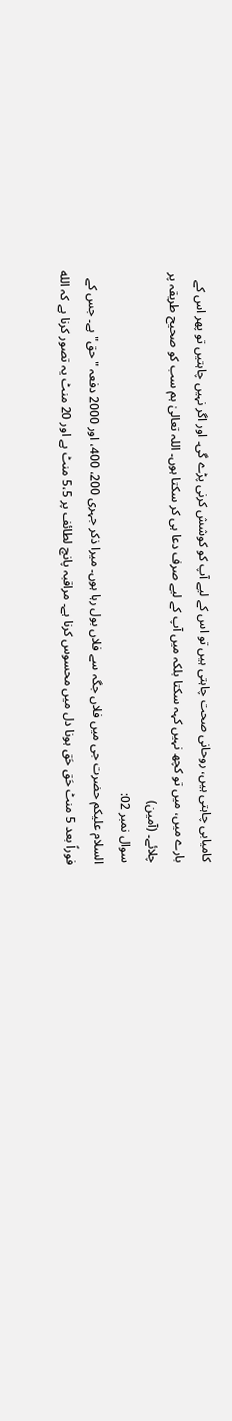کامیابی چاہتی ہیں، روحانی صحت چاہتی ہیں تو اس کے لیے آپ کو کوشش کرنی پڑے گی۔ اور اگر نہیں چاہتیں تو پھر اس کے بارے میں، میں تو کچھ نہیں کہہ سکتا بلکہ میں آپ کے لیے صرف دعا ہی کر سکتا ہوں۔ اللہ تعالیٰ ہم سب کو صحیح طریقہ پر چلائے۔ (آمین)
سوال نمبر 02:
السلام علیکم حضرت جی میں فلاں جگہ سے فلاں بول رہا ہوں۔ میرا ذکر جہری 200، 400، اور 2000 دفعہ "حق" ہے۔ جس کے فوراً بعد 5 منٹ حَق حَق ہونا دل میں محسوس کرنا ہے۔ مراقبہ پانچ لطائف پر 5،5 منٹ ہے اور 20 منٹ یہ تصور کرنا ہے کہ الله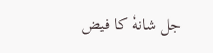جل شانهٗ کا فیض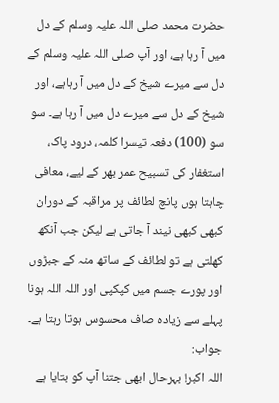حضرت محمد صلی اللہ علیہ وسلم کے دل میں آ رہا ہے، اور آپ صلی اللہ علیہ وسلم کے دل سے میرے شیخ کے دل میں آ رہاہے، اور شیخ کے دل سے میرے دل میں آ رہا ہے۔ سو سو (100) دفعہ تیسرا کلمہ، درود پاک، استغفار کی تسبیح عمر بھر کے لیے، معافی چاہتا ہوں پانچ لطائف پر مراقبہ کے دوران کبھی کبھی نیند آ جاتی ہے لیکن جب آنکھ کھلتی ہے تو لطائف کے ساتھ منہ کے جبڑوں اور پورے جسم میں کپکپی اور اللہ اللہ ہونا پہلے سے زیادہ صاف محسوس ہوتا رہتا ہے۔
جواب:
اللہ اکبر! بہرحال ابھی جتنا آپ کو بتایا ہے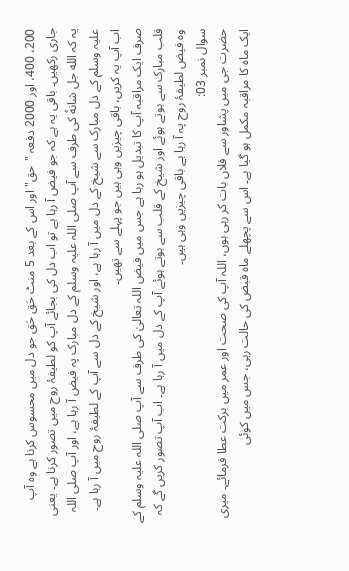200، 400، اور 2000 دفعہ "حق" اور اس کے بعد 5 منٹ حَق حَق جو دل میں محسوس کرنا ہے وہ آپ جاری رکھیں۔ باقی یہ ہے کہ جو فیض آ رہا ہے تو اب دل کی بجائے آپ کو لطیفۂ روح میں تصور کرنا ہے۔ یعنی یہ کہ الله جل شانهٗ کی طرف سے آپ صلی اللہ علیہ وسلم کے دل مبارک پہ فیض آ رہا ہے، اور آپ صلی اللہ علیہ وسلم کے دل مبارک سے شیخ کے دل میں آ رہا ہے، اور شیخ کے دل سے آپ کے لطیفۂ روح میں آ رہا ہے۔ اب آپ یہ کریں، باقی چیزیں وہی ہیں جو پہلے سے تھیں۔
صرف ایک مراقبہ آپ کا تبدیل ہو رہا ہے جس میں فیض اللہ تعالیٰ کی طرف سے آپ صلی اللہ علیہ وسلم کے قلب مبارک سے ہوتے ہوئے اور شیخ کے قلب سے ہوتے ہوئے آپ کے دل میں آ رہا ہے۔ اب آپ تصور کریں گے کہ وہ فیض لطیفۂ روح پہ آ رہا ہے باقی چیزیں وہی ہیں۔
سوال نمبر 03:
حضرت جی میں پشاور سے فلاں بات کر رہی ہوں، اللہ آپ کی صحت اور عمر میں برکت عطا فرمائے۔ میری ایک ماہ کا مراقبہ مکمل ہو گیا ہے۔ اس سے پچھلے ماہ قبض کی حالت رہی، جس میں کوئی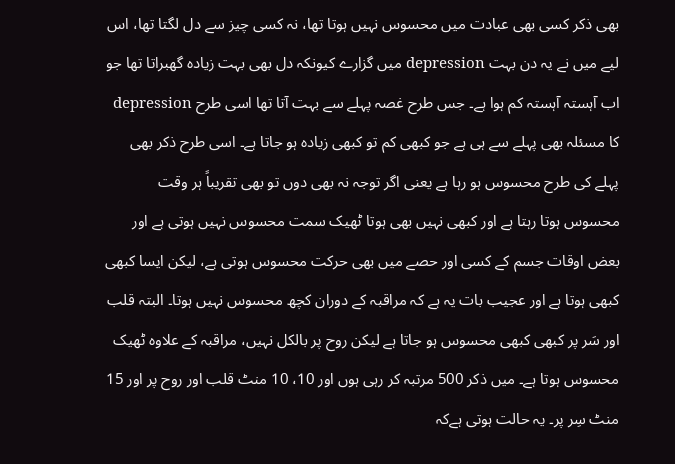بھی ذکر کسی بھی عبادت میں محسوس نہیں ہوتا تھا، نہ کسی چیز سے دل لگتا تھا، اس لیے میں نے یہ دن بہت depression میں گزارے کیونکہ دل بھی بہت زیادہ گھبراتا تھا جو اب آہستہ آہستہ کم ہوا ہے۔ جس طرح غصہ پہلے سے بہت آتا تھا اسی طرح depression کا مسئلہ بھی پہلے سے ہی ہے جو کبھی کم تو کبھی زیادہ ہو جاتا ہے۔ اسی طرح ذکر بھی پہلے کی طرح محسوس ہو رہا ہے یعنی اگر توجہ نہ بھی دوں تو بھی تقریباً ہر وقت محسوس ہوتا رہتا ہے اور کبھی نہیں بھی ہوتا ٹھیک سمت محسوس نہیں ہوتی ہے اور بعض اوقات جسم کے کسی اور حصے میں بھی حرکت محسوس ہوتی ہے، لیکن ایسا کبھی کبھی ہوتا ہے اور عجیب بات یہ ہے کہ مراقبہ کے دوران کچھ محسوس نہیں ہوتا۔ البتہ قلب اور سَر پر کبھی کبھی محسوس ہو جاتا ہے لیکن روح پر بالکل نہیں، مراقبہ کے علاوہ ٹھیک محسوس ہوتا ہے۔ میں ذکر 500 مرتبہ کر رہی ہوں اور 10، 10 منٹ قلب اور روح پر اور 15 منٹ سِر پر۔ یہ حالت ہوتی ہےکہ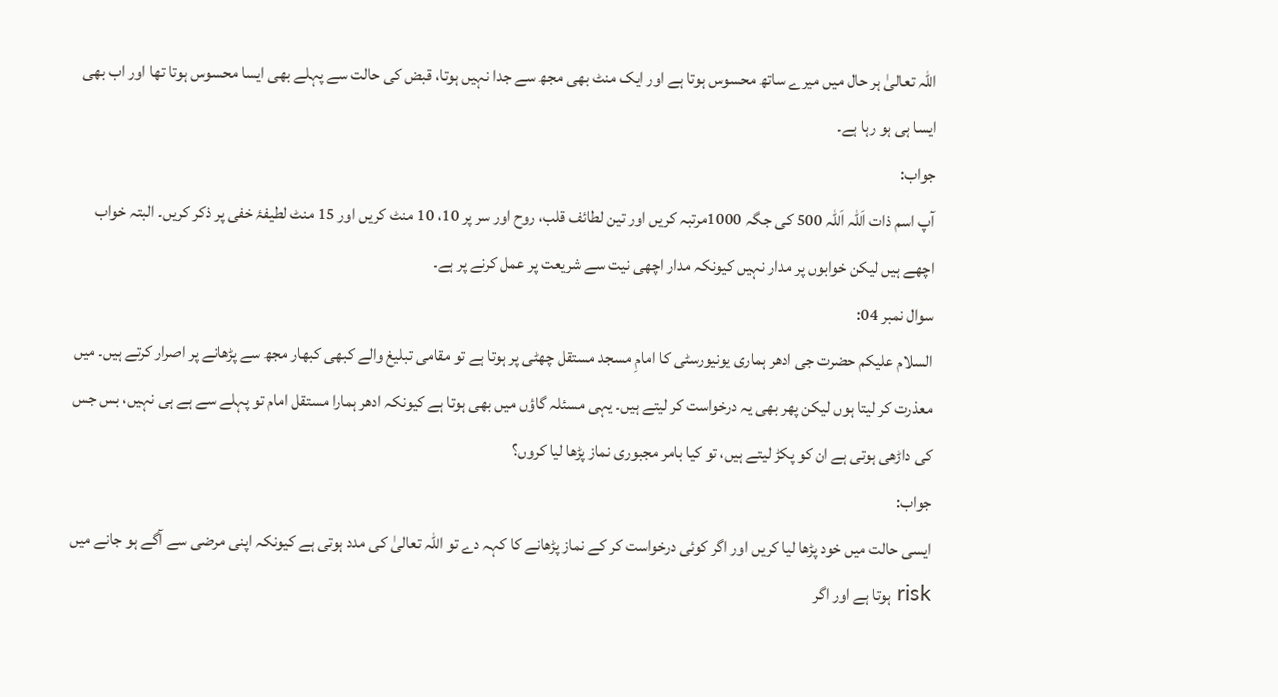اللہ تعالیٰ ہر حال میں میرے ساتھ محسوس ہوتا ہے اور ایک منٹ بھی مجھ سے جدا نہیں ہوتا، قبض کی حالت سے پہلے بھی ایسا محسوس ہوتا تھا اور اب بھی ایسا ہی ہو رہا ہے۔
جواب:
آپ اسم ذات اَللہ اَللہ 500 کی جگہ 1000مرتبہ کریں اور تین لطائف قلب، روح اور سر پر 10، 10 منٹ کریں اور 15 منٹ لطیفۂ خفی پر ذکر کریں۔ البتہ خواب اچھے ہیں لیکن خوابوں پر مدار نہیں کیونکہ مدار اچھی نیت سے شریعت پر عمل کرنے پر ہے۔
سوال نمبر 04:
السلام علیکم حضرت جی ادھر ہماری یونیورسٹی کا امامِ مسجد مستقل چھٹی پر ہوتا ہے تو مقامی تبلیغ والے کبھی کبھار مجھ سے پڑھانے پر اصرار کرتے ہیں۔ میں معذرت کر لیتا ہوں لیکن پھر بھی یہ درخواست کر لیتے ہیں۔ یہی مسئلہ گاؤں میں بھی ہوتا ہے کیونکہ ادھر ہمارا مستقل امام تو پہلے سے ہے ہی نہیں، بس جس کی داڑھی ہوتی ہے ان کو پکڑ لیتے ہیں، تو کیا بامر مجبوری نماز پڑھا لیا کروں؟
جواب:
ایسی حالت میں خود پڑھا لیا کریں اور اگر کوئی درخواست کر کے نماز پڑھانے کا کہہ دے تو اللہ تعالیٰ کی مدد ہوتی ہے کیونکہ اپنی مرضی سے آگے ہو جانے میں risk ہوتا ہے اور اگر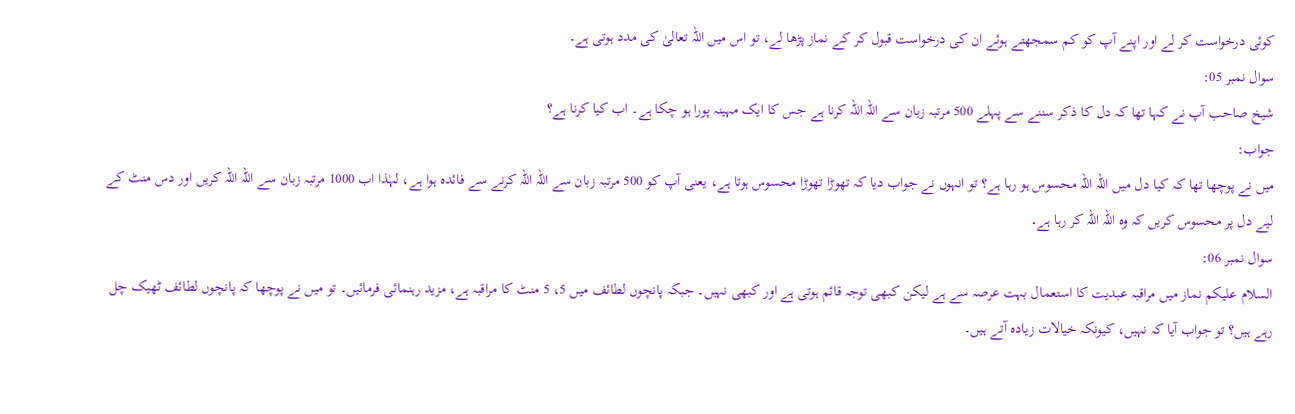کوئی درخواست کر لے اور اپنے آپ کو کم سمجھتے ہوئے ان کی درخواست قبول کر کے نماز پڑھا لے، تو اس میں اللہ تعالیٰ کی مدد ہوتی ہے۔
سوال نمبر 05:
شیخ صاحب آپ نے کہا تھا کہ دل کا ذکر سننے سے پہلے 500 مرتبہ زبان سے اللہ اللہ کرنا ہے جس کا ایک مہینہ پورا ہو چکا ہے۔ اب کیا کرنا ہے؟
جواب:
میں نے پوچھا تھا کہ کیا دل میں اللہ اللہ محسوس ہو رہا ہے؟ تو انہوں نے جواب دیا کہ تھوڑا تھوڑا محسوس ہوتا ہے، یعنی آپ کو 500 مرتبہ زبان سے اللہ اللہ کرنے سے فائدہ ہوا ہے، لہٰذا اب 1000 مرتبہ زبان سے اللہ اللہ کریں اور دس منٹ کے لیے دل پر محسوس کریں کہ وہ اللہ اللہ کر رہا ہے۔
سوال نمبر 06:
السلام علیکم نماز میں مراقبہ عبدیت کا استعمال بہت عرصہ سے ہے لیکن کبھی توجہ قائم ہوتی ہے اور کبھی نہیں۔ جبکہ پانچوں لطائف میں 5، 5 منٹ کا مراقبہ ہے، مزید رہنمائی فرمائیں۔ تو میں نے پوچھا کہ پانچوں لطائف ٹھیک چل رہے ہیں؟ تو جواب آیا کہ نہیں، کیونکہ خیالات زیادہ آتے ہیں۔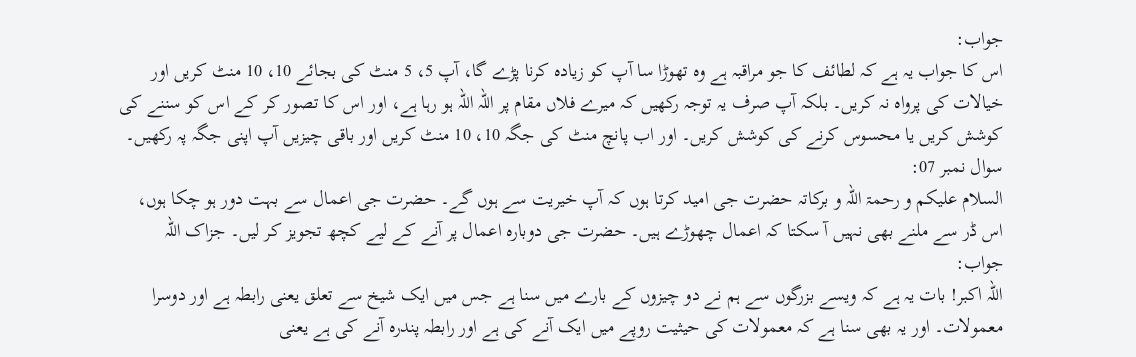جواب:
اس کا جواب یہ ہے کہ لطائف کا جو مراقبہ ہے وہ تھوڑا سا آپ کو زیادہ کرنا پڑے گا، آپ 5، 5 منٹ کی بجائے 10، 10 منٹ کریں اور خیالات کی پرواہ نہ کریں۔ بلکہ آپ صرف یہ توجہ رکھیں کہ میرے فلاں مقام پر اللہ اللہ ہو رہا ہے، اور اس کا تصور کر کے اس کو سننے کی کوشش کریں یا محسوس کرنے کی کوشش کریں۔ اور اب پانچ منٹ کی جگہ 10، 10 منٹ کریں اور باقی چیزیں آپ اپنی جگہ پہ رکھیں۔
سوال نمبر 07:
السلام علیکم و رحمۃ اللہ و برکاتہ حضرت جی امید کرتا ہوں کہ آپ خیریت سے ہوں گے۔ حضرت جی اعمال سے بہت دور ہو چکا ہوں، اس ڈر سے ملنے بھی نہیں آ سکتا کہ اعمال چھوڑے ہیں۔ حضرت جی دوبارہ اعمال پر آنے کے لیے کچھ تجویز کر لیں۔ جزاک اللہ
جواب:
اللہ اکبر! بات یہ ہے کہ ویسے بزرگوں سے ہم نے دو چیزوں کے بارے میں سنا ہے جس میں ایک شیخ سے تعلق یعنی رابطہ ہے اور دوسرا معمولات۔ اور یہ بھی سنا ہے کہ معمولات کی حیثیت روپے میں ایک آنے کی ہے اور رابطہ پندرہ آنے کی ہے یعنی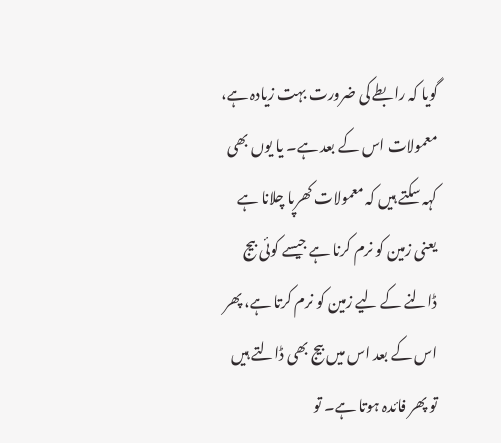گویا کہ رابطے کی ضرورت بہت زیادہ ہے، معمولات اس کے بعد ہے۔ یا یوں بھی کہہ سکتے ہیں کہ معمولات کھرپا چلانا ہے یعنی زمین کو نرم کرنا ہے جیسے کوئی بیج ڈالنے کے لیے زمین کو نرم کرتا ہے، پھر اس کے بعد اس میں بیج بھی ڈالتے ہیں تو پھر فائدہ ہوتا ہے۔ تو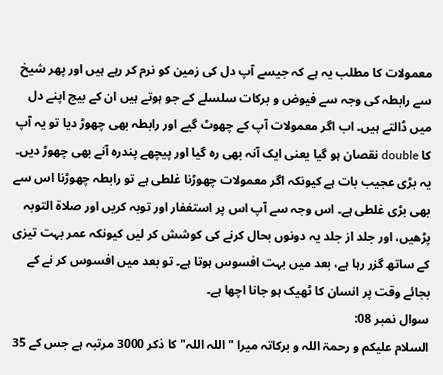معمولات کا مطلب یہ ہے کہ جیسے آپ دل کی زمین کو نرم کر رہے ہیں اور پھر شیخ سے رابطہ کی وجہ سے فیوض و برکات سلسلے کے جو ہوتے ہیں ان کے بیج اپنے دل میں ڈالتے ہیں۔ اب اگر معمولات آپ کے چھوٹ گیے اور رابطہ بھی چھوڑ دیا تو یہ آپ کا double نقصان ہو گیا یعنی ایک آنہ بھی رہ گیا اور پیچھے پندرہ آنے بھی چھوڑ دیں۔ یہ بڑی عجیب بات ہے کیونکہ اگر معمولات چھوڑنا غلطی ہے تو رابطہ چھوڑنا اس سے بھی بڑی غلطی ہے۔ اس وجہ سے آپ اس پر استغفار اور توبہ کریں اور صلاۃ التوبہ پڑھیں، اور جلد از جلد یہ دونوں بحال کرنے کی کوشش کر لیں کیونکہ عمر بہت تیزی کے ساتھ گزر رہا ہے، بعد میں بہت افسوس ہوتا ہے۔ تو بعد میں افسوس کر نے کے بجائے وقت پر انسان کا ٹھیک ہو جانا اچھا ہے۔
سوال نمبر 08:
السلام علیکم و رحمۃ اللہ و برکاتہ میرا "اللہ اللہ" کا ذکر 3000 مرتبہ ہے جس کے 35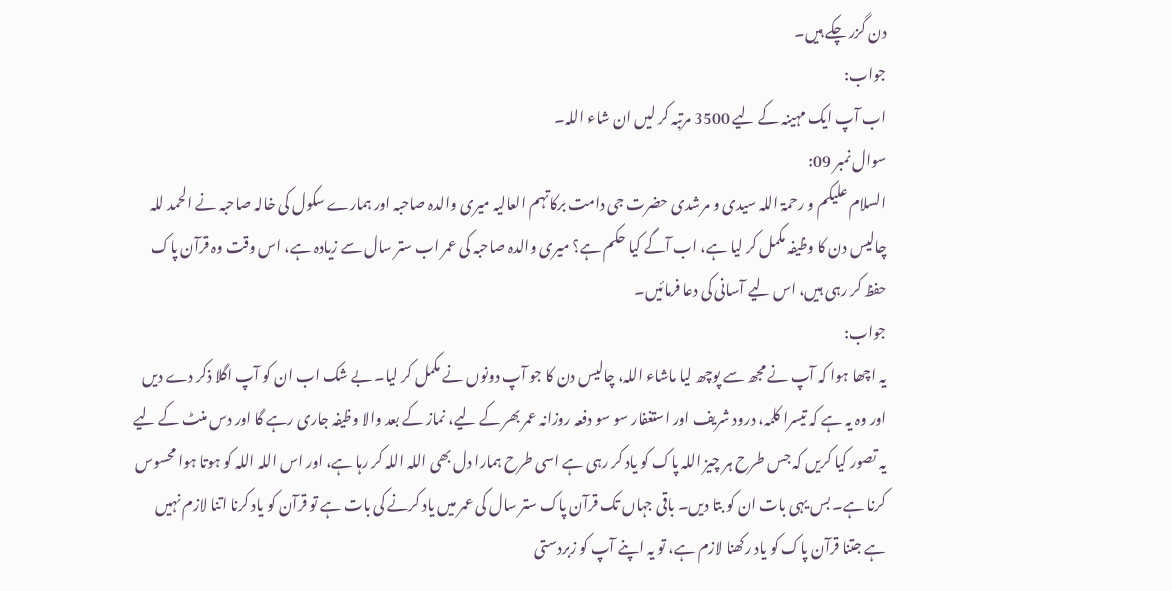دن گزر چکے ہیں۔
جواب:
اب آپ ایک مہینہ کے لیے 3500 مرتبہ کر لیں ان شاء اللہ۔
سوال نمبر 09:
السلام علیکم و رحمۃ اللہ سیدی و مرشدی حضرت جی دامت برکاتہم العالیہ میری والدہ صاحبہ اور ہمارے سکول کی خالہ صاحبہ نے الحمد للہ چالیس دن کا وظیفہ مکمل کر لیا ہے، اب آگے کیا حکم ہے؟ میری والدہ صاحبہ کی عمر اب ستر سال سے زیادہ ہے، اس وقت وہ قرآن پاک حفظ کر رہی ہیں، اس لیے آسانی کی دعا فرمائیں۔
جواب:
یہ اچھا ہوا کہ آپ نے مجھ سے پوچھ لیا ماشاء اللہ، چالیس دن کا جو آپ دونوں نے مکمل کر لیا۔ بے شک اب ان کو آپ اگلا ذکر دے دیں اور وہ یہ ہے کہ تیسرا کلمہ، درود شریف اور استغفار سو سو دفعہ روزانہ عمر بھر کے لیے، نماز کے بعد والا وظیفہ جاری رہے گا اور دس منٹ کے لیے یہ تصور کیا کریں کہ جس طرح ہر چیز اللہ پاک کو یاد کر رہی ہے اسی طرح ہمارا دل بھی اللہ اللہ کر رہا ہے، اور اس اللہ اللہ کو ہوتا ہوا محسوس کرنا ہے۔ بس یہی بات ان کو بتا دیں۔ باقی جہاں تک قرآن پاک ستر سال کی عمر میں یاد کرنے کی بات ہے تو قرآن کو یاد کرنا اتنا لازم نہیں ہے جتنا قرآن پاک کو یاد رکھنا لازم ہے، تو یہ اپنے آپ کو زبردستی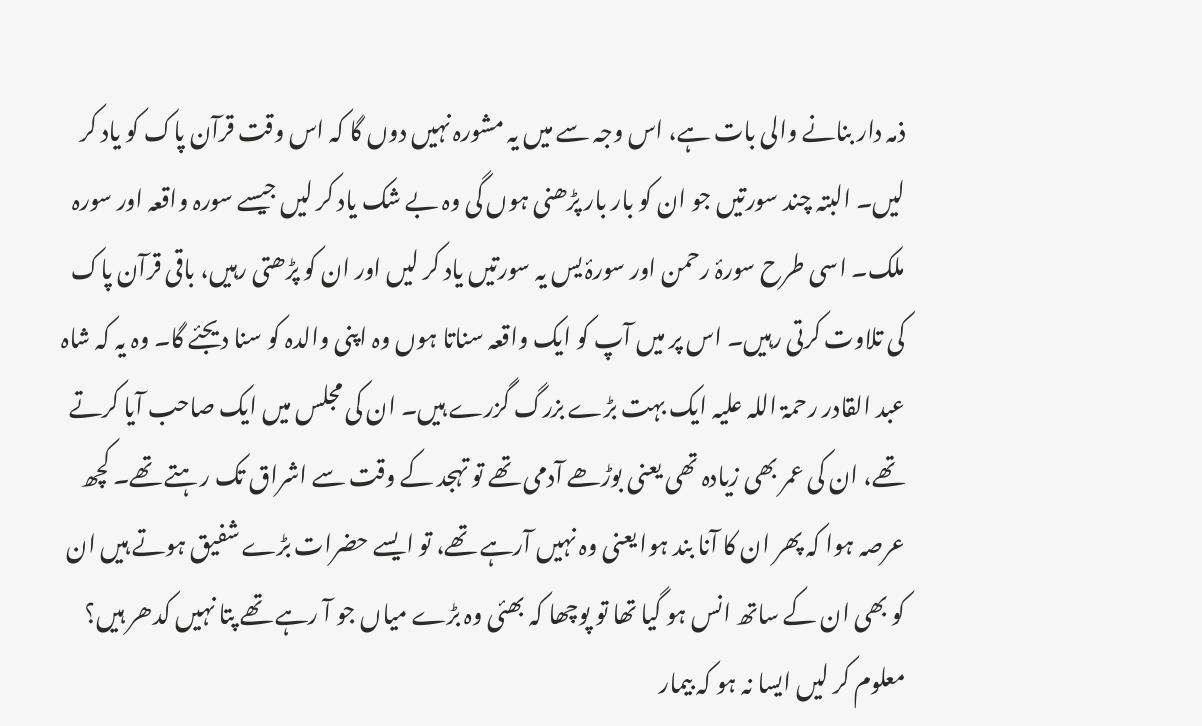ذمہ دار بنانے والی بات ہے، اس وجہ سے میں یہ مشورہ نہیں دوں گا کہ اس وقت قرآن پاک کو یاد کر لیں۔ البتہ چند سورتیں جو ان کو بار بار پڑھنی ہوں گی وہ بے شک یاد کر لیں جیسے سورہ واقعہ اور سورہ ملک۔ اسی طرح سورۂ رحمن اور سورۂ یس یہ سورتیں یاد کر لیں اور ان کو پڑھتی رہیں، باقی قرآن پاک کی تلاوت کرتی رہیں۔ اس پر میں آپ کو ایک واقعہ سناتا ہوں وہ اپنی والدہ کو سنا دیجئے گا۔ وہ یہ کہ شاہ عبد القادر رحمۃ اللہ علیہ ایک بہت بڑے بزرگ گزرے ہیں۔ ان کی مجلس میں ایک صاحب آیا کرتے تھے، ان کی عمر بھی زیادہ تھی یعنی بوڑھے آدمی تھے تو تہجد کے وقت سے اشراق تک رہتے تھے۔ کچھ عرصہ ہوا کہ پھر ان کا آنا بند ہوا یعنی وہ نہیں آرہے تھے، تو ایسے حضرات بڑے شفیق ہوتے ہیں ان کو بھی ان کے ساتھ انس ہو گیا تھا تو پوچھا کہ بھئی وہ بڑے میاں جو آ رہے تھے پتا نہیں کدھر ہیں؟ معلوم کر لیں ایسا نہ ہو کہ بیمار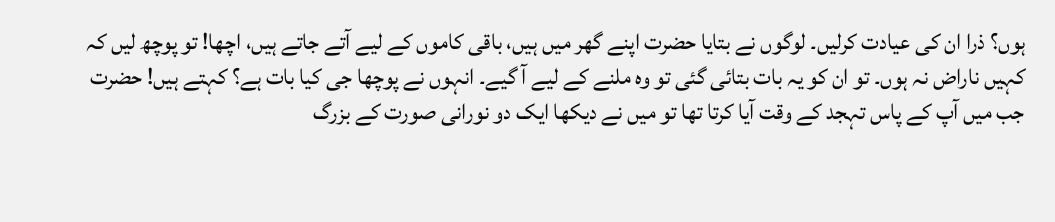ہوں؟ ذرا ان کی عیادت کرلیں۔ لوگوں نے بتایا حضرت اپنے گھر میں ہیں، باقی کاموں کے لیے آتے جاتے ہیں، اچھا! تو پوچھ لیں کہ کہیں ناراض نہ ہوں۔ تو ان کو یہ بات بتائی گئی تو وہ ملنے کے لیے آ گیے۔ انہوں نے پوچھا جی کیا بات ہے؟ کہتے ہیں! حضرت جب میں آپ کے پاس تہجد کے وقت آیا کرتا تھا تو میں نے دیکھا ایک دو نورانی صورت کے بزرگ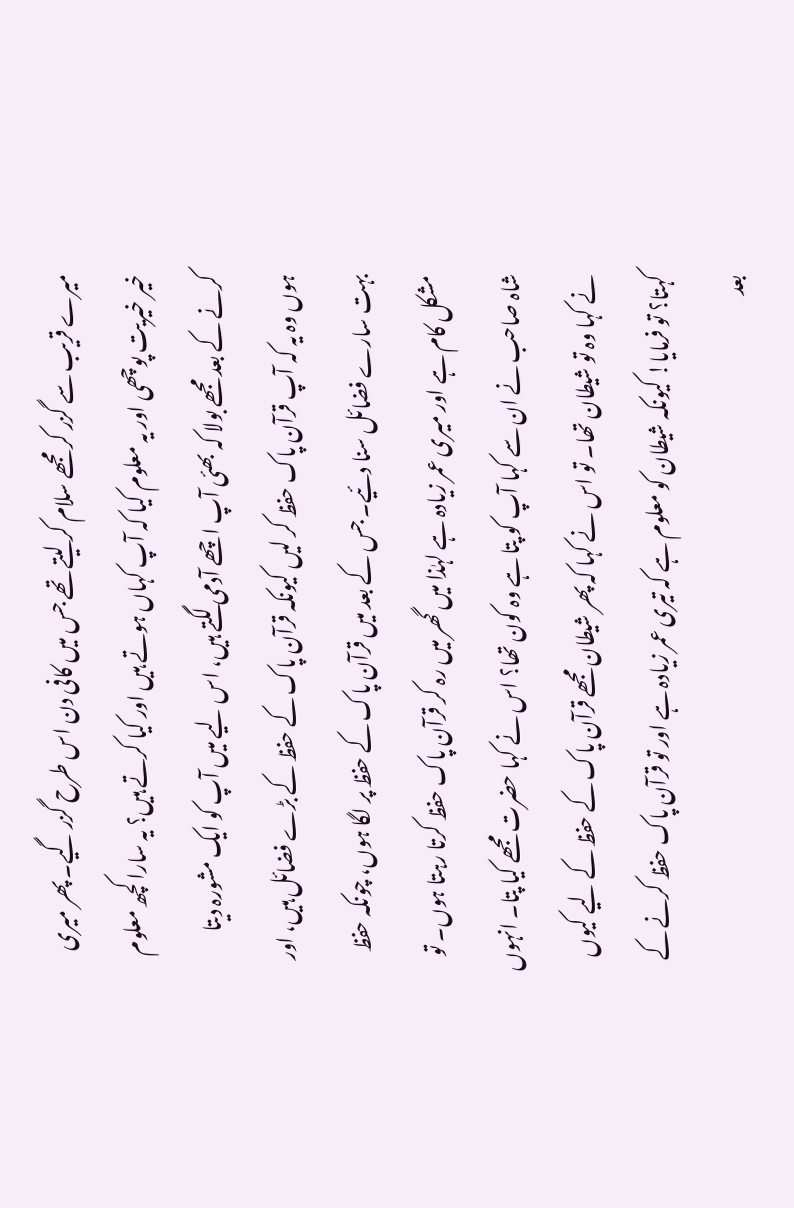میرے قریب سے گزر کر مجھے سلام کر لیتے تھے جس میں کافی دن اس طرح گزر گیے۔ پھر میری خیر خیریت پوچھی اور یہ معلوم کیا کہ آپ کہاں ہوتے ہیں اور کیا کرتے ہیں؟ یہ سارا کچھ معلوم کرنے کے بعد مجھے بولا کہ بھئی آپ اچھے آدمی لگتے ہیں، اس لیے میں آپ کو ایک مشورہ دیتا ہوں وہ یہ کہ آپ قرآن پاک حفظ کر لیں کیونکہ قرآن پاک کے حفظ کے بڑے فضائل ہیں، اور بہت سارے فضائل سنا دئیے۔ جس کے بعد میں قرآن پاک کے حفظ پر لگا ہوں، چونکہ حفظ مشکل کام ہے اور میری عمر زیادہ ہے لہٰذا میں گھر میں رہ کر قرآن پاک حفظ کرتا رہتا ہوں۔ تو شاہ صاحب نے ان سے کہا آپ کو پتا ہے وہ کون تھا؟ اس نے کہا حضرت مجھے کیا پتا۔ انہوں نے کہا وہ تو شیطان تھا۔ تو اس نے کہا کہ پھر شیطان مجھے قرآن پاک کے حفظ کے لیے کیوں کہتا؟ تو فرمایا! کیونکہ شیطان کو معلوم ہے کہ تیری عمر زیادہ ہے اور تو قرآن پاک حفظ کرنے کے بعد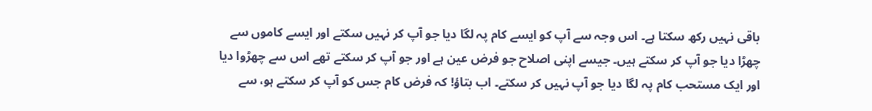باقی نہیں رکھ سکتا ہے۔ اس وجہ سے آپ کو ایسے کام پہ لگا دیا جو آپ کر نہیں سکتے اور ایسے کاموں سے چھڑا دیا جو آپ کر سکتے ہیں۔ جیسے اپنی اصلاح جو فرض عین ہے اور جو آپ کر سکتے تھے اس سے چھڑوا دیا اور ایک مستحب کام پہ لگا دیا جو آپ نہیں کر سکتے۔ اب بتاؤ! کہ فرض کام جس کو آپ کر سکتے ہو، سے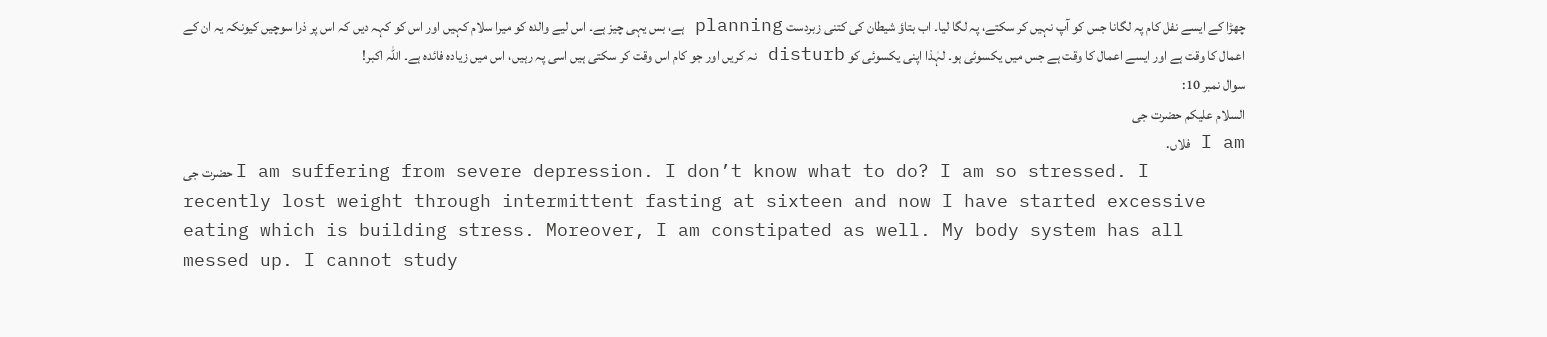چھڑا کے ایسے نفل کام پہ لگانا جس کو آپ نہیں کر سکتے، پہ لگا لیا۔ اب بتاؤ شیطان کی کتنی زبردست planning ہے، بس یہی چیز ہے۔ اس لیے والدہ کو میرا سلام کہیں اور اس کو کہہ دیں کہ اس پر ذرا سوچیں کیونکہ یہ ان کے اعمال کا وقت ہے اور ایسے اعمال کا وقت ہے جس میں یکسوئی ہو۔ لہٰذا اپنی یکسوئی کو disturb نہ کریں اور جو کام اس وقت کر سکتی ہیں اسی پہ رہیں، اس میں زیادہ فائدہ ہے۔ اللہ اکبر!
سوال نمبر 10:
السلام علیکم حضرت جی
I am فلاں.
حضرت جی I am suffering from severe depression. I don’t know what to do? I am so stressed. I recently lost weight through intermittent fasting at sixteen and now I have started excessive eating which is building stress. Moreover, I am constipated as well. My body system has all messed up. I cannot study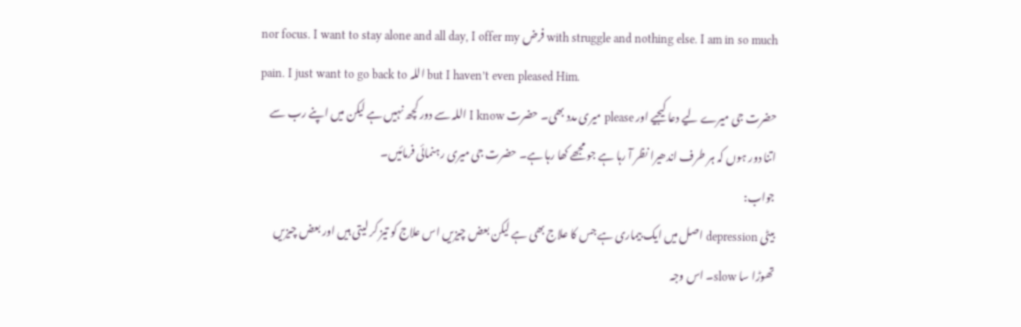nor focus. I want to stay alone and all day, I offer my فرض with struggle and nothing else. I am in so much pain. I just want to go back to اللہ but I haven’t even pleased Him.
حضرت جی میرے لیے دعا کیجیے اور please میری مدد بھی۔ حضرت I know اللہ سے دور کچھ نہیں ہے لیکن میں اپنے رب سے اتنا دور ہوں کہ ہر طرف اندھیرا نظر آ رہا ہے جو مجھے کھا رہا ہے۔ حضرت جی میری رہنمائی فرمائیں۔
جواب:
بیٹی depression اصل میں ایک بیماری ہے جس کا علاج بھی ہے لیکن بعض چیزیں اس علاج کو تیز کر لیتی ہیں اور بعض چیزیں تھوڑا سا slow۔ اس وجہ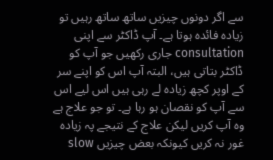سے اگر دونوں چیزیں ساتھ ساتھ رہیں تو زیادہ فائدہ ہوتا ہے۔ آپ ڈاکٹر سے اپنی consultation جاری رکھیں جو آپ کو ڈاکٹر بتاتی ہیں، البتہ آپ اس کو اپنے سر کے اوپر کچھ زیادہ لے رہی ہیں اس لیے اس سے آپ کو نقصان ہو رہا ہے۔ تو جو علاج ہے وہ آپ کریں لیکن علاج کے نتیجے پہ زیادہ غور نہ کریں کیونکہ بعض چیزیں slow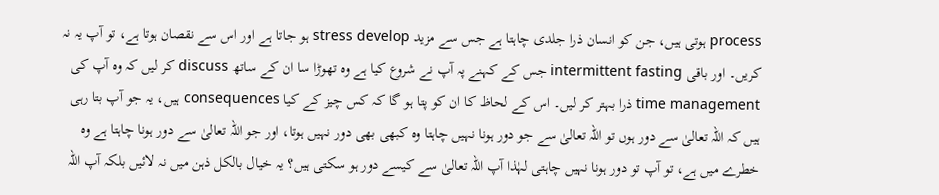process ہوتی ہیں، جن کو انسان ذرا جلدی چاہتا ہے جس سے مزید stress develop ہو جاتا ہے اور اس سے نقصان ہوتا ہے، تو آپ یہ نہ کریں۔ اور باقی intermittent fasting جس کے کہنے پہ آپ نے شروع کیا ہے وہ تھوڑا سا ان کے ساتھ discuss کر لیں کہ وہ آپ کی time management ذرا بہتر کر لیں۔ اس کے لحاظ کا ان کو پتا ہو گا کہ کس چیز کے کیا consequences ہیں، یہ جو آپ بتا رہی ہیں کہ اللہ تعالیٰ سے دور ہوں تو اللہ تعالیٰ سے جو دور ہونا نہیں چاہتا وہ کبھی بھی دور نہیں ہوتا، اور جو اللہ تعالیٰ سے دور ہونا چاہتا ہے وہ خطرے میں ہے، تو آپ تو دور ہونا نہیں چاہتی لہٰذا آپ اللہ تعالیٰ سے کیسے دور ہو سکتی ہیں؟ یہ خیال بالکل ذہن میں نہ لائیں بلکہ آپ اللہ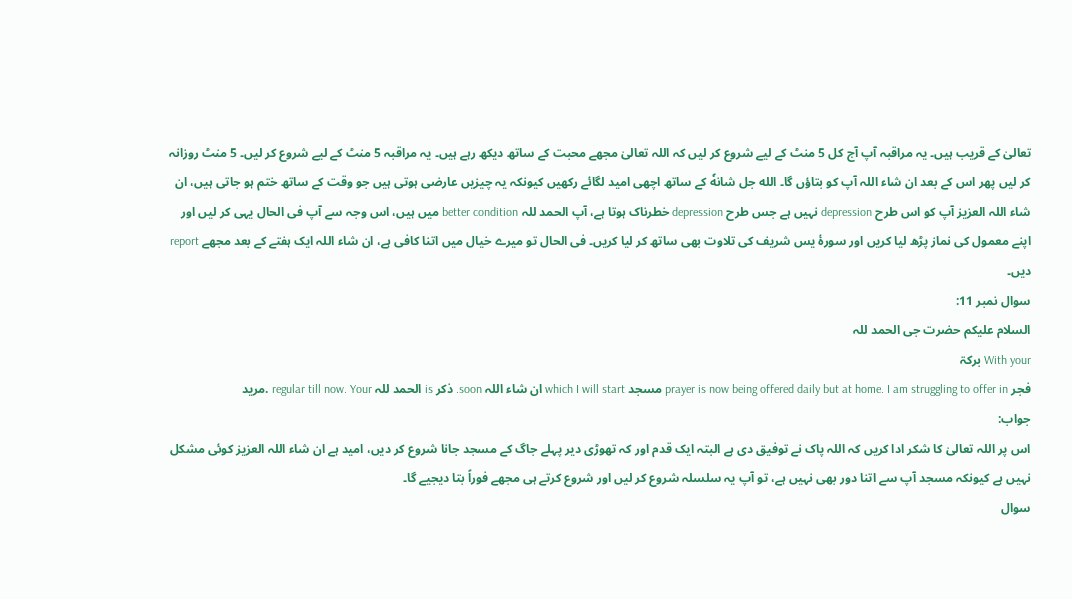تعالیٰ کے قریب ہیں۔ یہ مراقبہ آپ آج کل 5 منٹ کے لیے شروع کر لیں کہ اللہ تعالیٰ مجھے محبت کے ساتھ دیکھ رہے ہیں۔ یہ مراقبہ 5 منٹ کے لیے شروع کر لیں۔ 5 منٹ روزانہ کر لیں پھر اس کے بعد ان شاء اللہ آپ کو بتاؤں گا۔ الله جل شانهٗ کے ساتھ اچھی امید لگائے رکھیں کیونکہ یہ چیزیں عارضی ہوتی ہیں جو وقت کے ساتھ ختم ہو جاتی ہیں، ان شاء اللہ العزیز آپ کو اس طرح depression نہیں ہے جس طرح depression خطرناک ہوتا ہے، آپ الحمد للہ better condition میں ہیں، اس وجہ سے آپ فی الحال یہی کر لیں اور اپنے معمول کی نماز پڑھ لیا کریں اور سورۂ یس شریف کی تلاوت بھی ساتھ کر لیا کریں۔ فی الحال تو میرے خیال میں اتنا کافی ہے، ان شاء اللہ ایک ہفتے کے بعد مجھے report دیں۔
سوال نمبر 11:
السلام علیکم حضرت جی الحمد للہ
With your برکۃ
فجر prayer is now being offered daily but at home. I am struggling to offer in مسجد which I will start ان شاء اللہ soon. ذکر is الحمد للہ regular till now. Your .مرید
جواب:
اس پر اللہ تعالیٰ کا شکر ادا کریں کہ اللہ پاک نے توفیق دی ہے البتہ ایک قدم اور کہ تھوڑی دیر پہلے جاگ کے مسجد جانا شروع کر دیں، امید ہے ان شاء اللہ العزیز کوئی مشکل نہیں ہے کیونکہ مسجد آپ سے اتنا دور بھی نہیں ہے، تو آپ یہ سلسلہ شروع کر لیں اور شروع کرتے ہی مجھے فوراً بتا دیجیے گا۔
سوال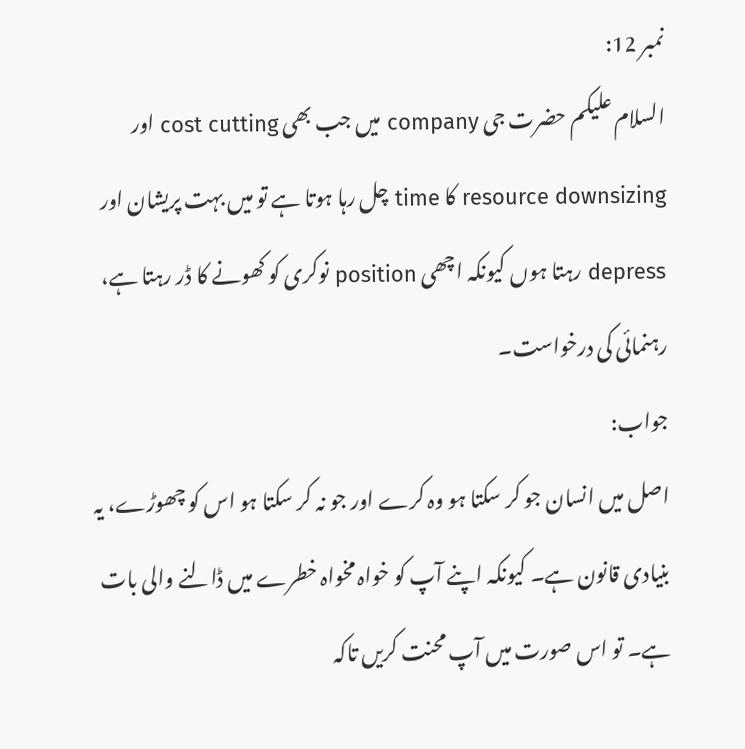نمبر 12:
السلام علیکم حضرت جی company میں جب بھی cost cutting اور resource downsizing کا time چل رہا ہوتا ہے تو میں بہت پریشان اور depress رہتا ہوں کیونکہ اچھی position نوکری کو کھونے کا ڈر رہتا ہے، رہنمائی کی درخواست۔
جواب:
اصل میں انسان جو کر سکتا ہو وہ کرے اور جو نہ کر سکتا ہو اس کو چھوڑے، یہ بنیادی قانون ہے۔ کیونکہ اپنے آپ کو خواہ مخواہ خطرے میں ڈالنے والی بات ہے۔ تو اس صورت میں آپ محنت کریں تاکہ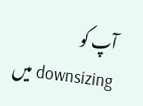آپ کو downsizing میں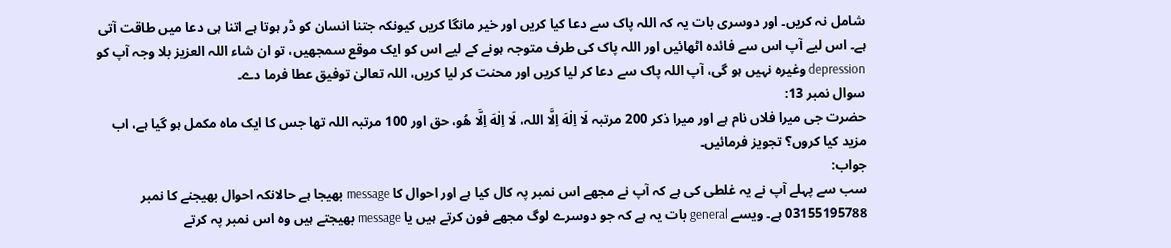شامل نہ کریں۔ اور دوسری بات یہ کہ اللہ پاک سے دعا کیا کریں اور خیر مانگا کریں کیونکہ جتنا انسان کو ڈر ہوتا ہے اتنا ہی دعا میں طاقت آتی ہے۔ اس لیے آپ اس سے فائدہ اٹھائیں اور اللہ پاک کی طرف متوجہ ہونے کے لیے اس کو ایک موقع سمجھیں، تو ان شاء اللہ العزیز بلا وجہ آپ کو depression وغیرہ نہیں ہو گی، آپ اللہ پاک سے دعا کر لیا کریں اور محنت کر لیا کریں، اللہ تعالیٰ توفیق عطا فرما دے۔
سوال نمبر 13:
حضرت جی میرا فلاں نام ہے اور میرا ذکر 200 مرتبہ لَا اِلٰهَ اِلَّا اللہ، لَا اِلٰهَ اِلَّا ھُو، حق اور 100 مرتبہ اللہ تھا جس کا ایک ماہ مکمل ہو گیا ہے، اب مزید کیا کروں؟ تجویز فرمائیں۔
جواب:
سب سے پہلے آپ نے یہ غلطی کی ہے کہ آپ نے مجھے اس نمبر پہ کال کیا ہے اور احوال کا message بھیجا ہے حالانکہ احوال بھیجنے کا نمبر 03155195788 ہے۔ ویسے general بات یہ ہے کہ جو دوسرے لوگ مجھے فون کرتے ہیں یا message بھیجتے ہیں وہ اس نمبر پہ کرتے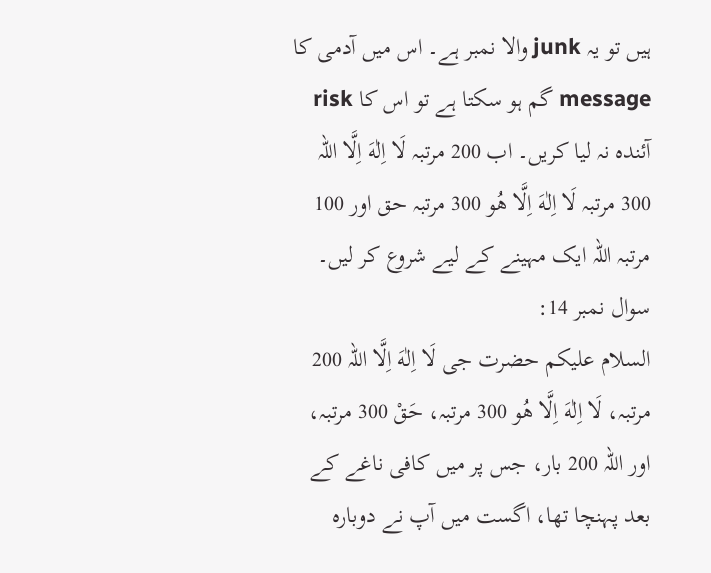ہیں تو یہ junk والا نمبر ہے۔ اس میں آدمی کا message گم ہو سکتا ہے تو اس کا risk آئندہ نہ لیا کریں۔ اب 200 مرتبہ لَا اِلٰهَ اِلَّا اللہ 300 مرتبہ لَا اِلٰهَ اِلَّا ھُو 300 مرتبہ حق اور 100 مرتبہ اللہ ایک مہینے کے لیے شروع کر لیں۔
سوال نمبر 14:
السلام علیکم حضرت جی لَا اِلٰهَ اِلَّا اللہ 200 مرتبہ، لَا اِلٰهَ اِلَّا ھُو 300 مرتبہ، حَقْ 300 مرتبہ، اور اللہ 200 بار، جس پر میں کافی ناغے کے بعد پہنچا تھا، اگست میں آپ نے دوبارہ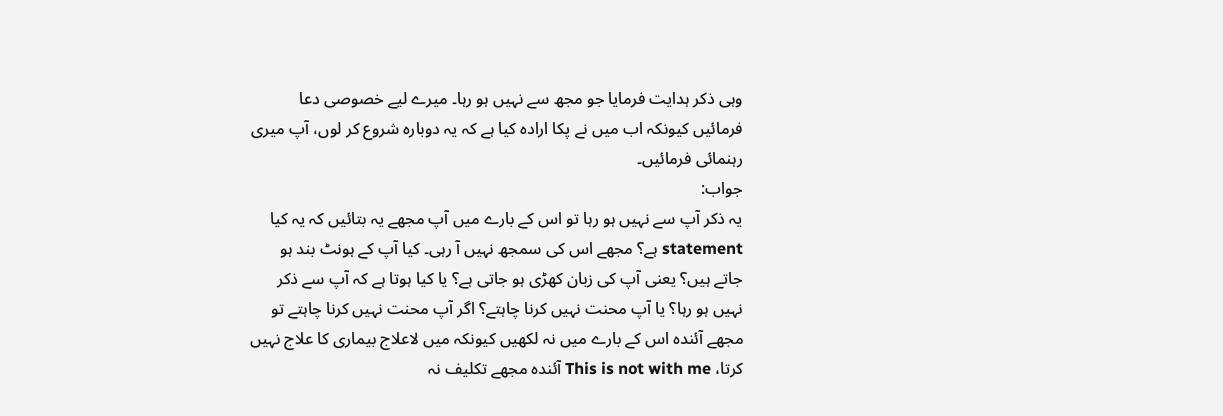وہی ذکر ہدایت فرمایا جو مجھ سے نہیں ہو رہا۔ میرے لیے خصوصی دعا فرمائیں کیونکہ اب میں نے پکا ارادہ کیا ہے کہ یہ دوبارہ شروع کر لوں، آپ میری رہنمائی فرمائیں۔
جواب:
یہ ذکر آپ سے نہیں ہو رہا تو اس کے بارے میں آپ مجھے یہ بتائیں کہ یہ کیا statement ہے؟ مجھے اس کی سمجھ نہیں آ رہی۔ کیا آپ کے ہونٹ بند ہو جاتے ہیں؟ یعنی آپ کی زبان کھڑی ہو جاتی ہے؟ یا کیا ہوتا ہے کہ آپ سے ذکر نہیں ہو رہا؟ یا آپ محنت نہیں کرنا چاہتے؟ اگر آپ محنت نہیں کرنا چاہتے تو مجھے آئندہ اس کے بارے میں نہ لکھیں کیونکہ میں لاعلاج بیماری کا علاج نہیں کرتا، This is not with me آئندہ مجھے تکلیف نہ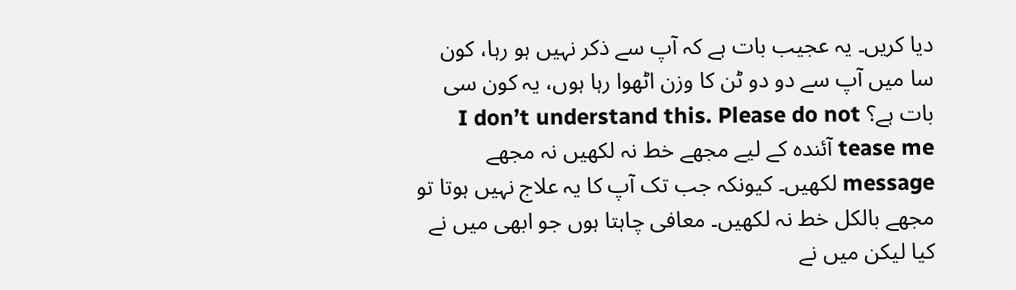دیا کریں۔ یہ عجیب بات ہے کہ آپ سے ذکر نہیں ہو رہا، کون سا میں آپ سے دو دو ٹن کا وزن اٹھوا رہا ہوں، یہ کون سی بات ہے؟ I don’t understand this. Please do not tease me آئندہ کے لیے مجھے خط نہ لکھیں نہ مجھے message لکھیں۔ کیونکہ جب تک آپ کا یہ علاج نہیں ہوتا تو مجھے بالکل خط نہ لکھیں۔ معافی چاہتا ہوں جو ابھی میں نے کیا لیکن میں نے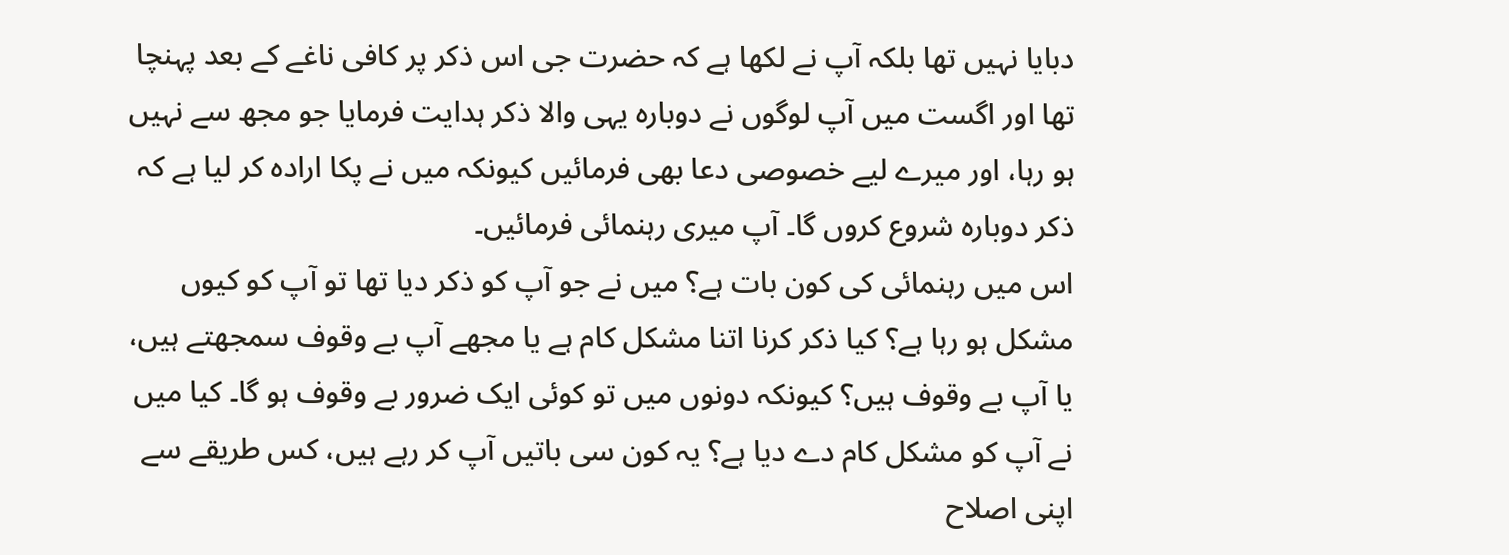دبایا نہیں تھا بلکہ آپ نے لکھا ہے کہ حضرت جی اس ذکر پر کافی ناغے کے بعد پہنچا تھا اور اگست میں آپ لوگوں نے دوبارہ یہی والا ذکر ہدایت فرمایا جو مجھ سے نہیں ہو رہا، اور میرے لیے خصوصی دعا بھی فرمائیں کیونکہ میں نے پکا ارادہ کر لیا ہے کہ ذکر دوبارہ شروع کروں گا۔ آپ میری رہنمائی فرمائیں۔
اس میں رہنمائی کی کون بات ہے؟ میں نے جو آپ کو ذکر دیا تھا تو آپ کو کیوں مشکل ہو رہا ہے؟ کیا ذکر کرنا اتنا مشکل کام ہے یا مجھے آپ بے وقوف سمجھتے ہیں، یا آپ بے وقوف ہیں؟ کیونکہ دونوں میں تو کوئی ایک ضرور بے وقوف ہو گا۔ کیا میں نے آپ کو مشکل کام دے دیا ہے؟ یہ کون سی باتیں آپ کر رہے ہیں، کس طریقے سے اپنی اصلاح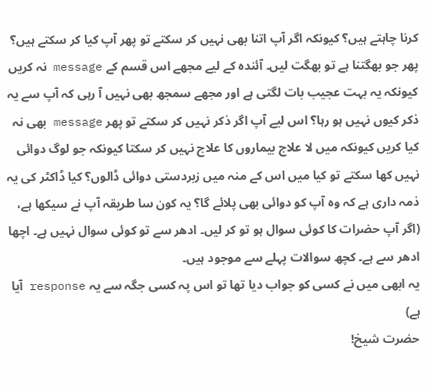کرنا چاہتے ہیں؟ کیونکہ اگر آپ اتنا بھی نہیں کر سکتے تو پھر آپ کیا کر سکتے ہیں؟ پھر جو بھگتنا ہے تو بھگت لیں۔ آئندہ کے لیے مجھے اس قسم کے message نہ کریں کیونکہ یہ بہت عجیب بات لگتی ہے اور مجھے سمجھ بھی نہیں آ رہی کہ آپ سے یہ ذکر کیوں نہیں ہو رہا؟ اس لیے آپ اگر ذکر نہیں کر سکتے تو پھر message بھی نہ کیا کریں کیونکہ میں لا علاج بیماروں کا علاج نہیں کر سکتا کیونکہ جو لوگ دوائی نہیں کھا سکتے تو کیا میں اس کے منہ میں زبردستی دوائی ڈالوں؟ کیا ڈاکٹر کی یہ ذمہ داری ہے کہ وہ آپ کو دوائی بھی پلائے گا؟ یہ کون سا طریقہ آپ نے سیکھا ہے،
(اگر آپ حضرات کا کوئی سوال ہو تو کر لیں۔ ادھر سے تو کوئی سوال نہیں ہے۔ اچھا ادھر سے ہے۔ کچھ سوالات پہلے سے موجود ہیں۔
یہ ابھی میں نے کسی کو جواب دیا تھا تو اس پہ کسی جگہ سے یہ response آیا ہے)
حضرت شیخ!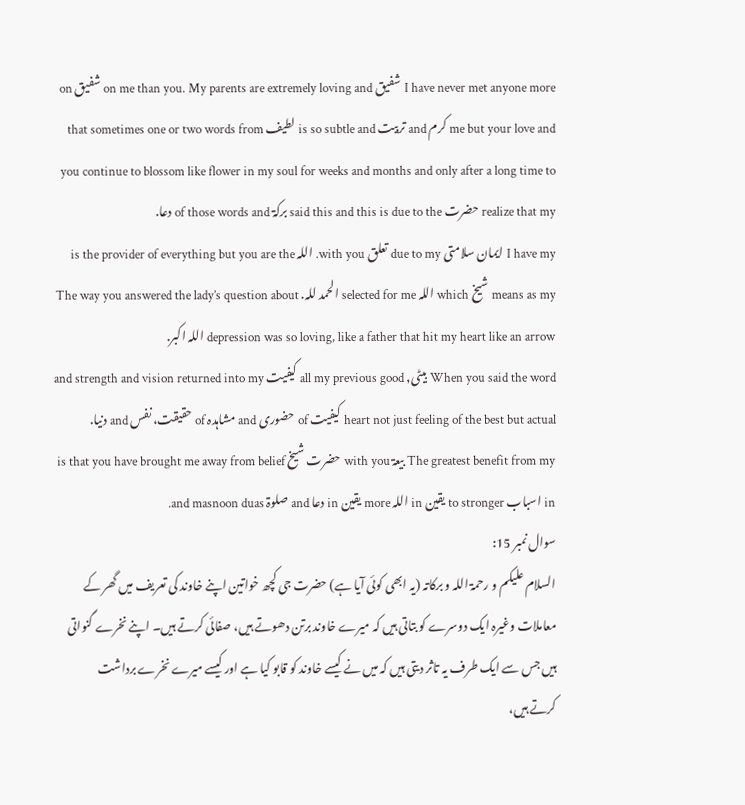I have never met anyone more شفیق on me than you. My parents are extremely loving and شفیق on me but your love and کرم and تربیت is so subtle and لطیف that sometimes one or two words from you continue to blossom like flower in my soul for weeks and months and only after a long time to realize that my حضرت said this and this is due to the برکۃ of those words and دعا.
I have my ایمان سلامتی due to my تعلق with you. اللہ is the provider of everything but you are the means as my شیخ which اللہ selected for me الحمد للہ. The way you answered the lady’s question about depression was so loving, like a father that hit my heart like an arrow اللہ اکبر.
When you said the word بیٹی, all my previous good کیفیت and strength and vision returned into my heart not just feeling of the best but actual کیفیت of حضوری and مشاہدہ of حقیقت، نفس and دنیا.
The greatest benefit from my بیعۃ with you حضرت شیخ is that you have brought me away from belief in اسباب to stronger یقین in اللہ more یقین in دعا and صلوۃ and masnoon duas.
سوال نمبر 15:
السلام علیکم و رحمۃ اللہ و برکاتہ (یہ ابھی کوئی آیا ہے) حضرت جی کچھ خواتین اپنے خاوند کی تعریف میں گھر کے معاملات وغیرہ ایک دوسرے کو بتاتی ہیں کہ میرے خاوند برتن دھوتے ہیں، صفائی کرتے ہیں۔ اپنے نخرے گنواتی ہیں جس سے ایک طرف یہ تاثر دیتی ہیں کہ میں نے کیسے خاوند کو قابو کیا ہے اور کیسے میرے نخرے برداشت کرتے ہیں،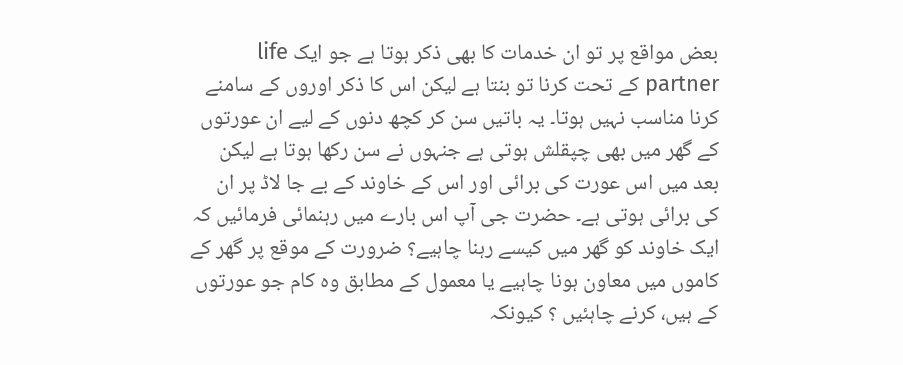بعض مواقع پر تو ان خدمات کا بھی ذکر ہوتا ہے جو ایک life partner کے تحت کرنا تو بنتا ہے لیکن اس کا ذکر اوروں کے سامنے کرنا مناسب نہیں ہوتا۔ یہ باتیں سن کر کچھ دنوں کے لیے ان عورتوں کے گھر میں بھی چپقلش ہوتی ہے جنہوں نے سن رکھا ہوتا ہے لیکن بعد میں اس عورت کی برائی اور اس کے خاوند کے بے جا لاڈ پر ان کی برائی ہوتی ہے۔ حضرت جی آپ اس بارے میں رہنمائی فرمائیں کہ ایک خاوند کو گھر میں کیسے رہنا چاہیے؟ ضرورت کے موقع پر گھر کے کاموں میں معاون ہونا چاہیے یا معمول کے مطابق وہ کام جو عورتوں کے ہیں، کرنے چاہئیں ؟ کیونکہ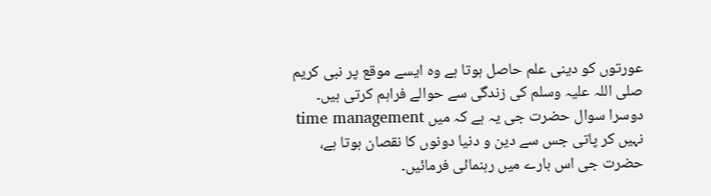عورتوں کو دینی علم حاصل ہوتا ہے وہ ایسے موقع پر نبی کریم صلی اللہ علیہ وسلم کی زندگی سے حوالے فراہم کرتی ہیں۔
دوسرا سوال حضرت جی یہ ہے کہ میں time management نہیں کر پاتی جس سے دین و دنیا دونوں کا نقصان ہوتا ہے، حضرت جی اس بارے میں رہنمائی فرمائیں۔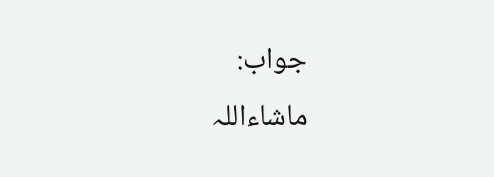جواب:
ماشاءاللہ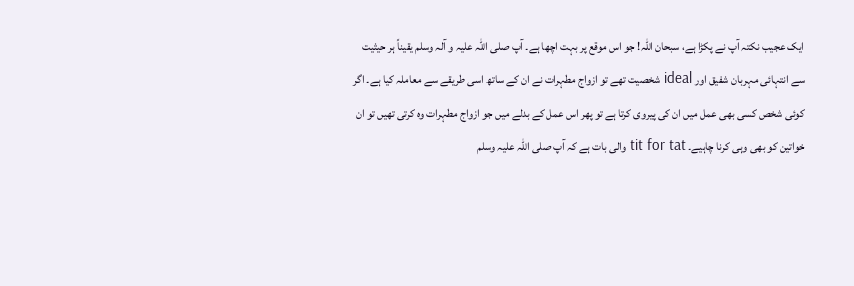ایک عجیب نکتہ آپ نے پکڑا ہے، سبحان اللہ! جو اس موقع پر بہت اچھا ہے۔ آپ صلی اللہ علیہ و آلہ وسلم یقیناً ہر حیثیت سے انتہائی مہربان شفیق اور ideal شخصیت تھے تو ازواج مطہرات نے ان کے ساتھ اسی طریقے سے معاملہ کیا ہے۔ اگر کوئی شخص کسی بھی عمل میں ان کی پیروی کرتا ہے تو پھر اس عمل کے بدلے میں جو ازواج مطہرات وہ کرتی تھیں تو ان خواتین کو بھی وہی کرنا چاہیے۔ tit for tat والی بات ہے کہ آپ صلی اللہ علیہ وسلم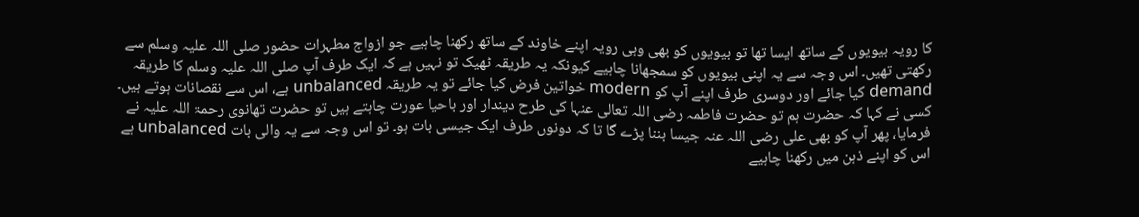کا رویہ بیویوں کے ساتھ ایسا تھا تو بیویوں کو بھی وہی رویہ اپنے خاوند کے ساتھ رکھنا چاہیے جو ازواج مطہرات حضور صلی اللہ علیہ وسلم سے رکھتی تھیں۔ اس وجہ سے یہ اپنی بیویوں کو سمجھانا چاہیے کیونکہ یہ طریقہ ٹھیک تو نہیں ہے کہ ایک طرف آپ صلی اللہ علیہ وسلم کا طریقہ demand کیا جائے اور دوسری طرف اپنے آپ کو modern خواتین فرض کیا جائے تو یہ طریقہ unbalanced ہے، اس سے نقصانات ہوتے ہیں۔
کسی نے کہا کہ حضرت ہم تو حضرت فاطمہ رضی اللہ تعالی عنہا کی طرح دیندار اور باحیا عورت چاہتے ہیں تو حضرت تھانوی رحمۃ اللہ علیہ نے فرمایا، پھر آپ کو بھی علی رضی اللہ عنہ جیسا بننا پڑے گا تا کہ دونوں طرف ایک جیسی بات ہو۔ تو اس وجہ سے یہ والی بات unbalanced ہے اس کو اپنے ذہن میں رکھنا چاہیے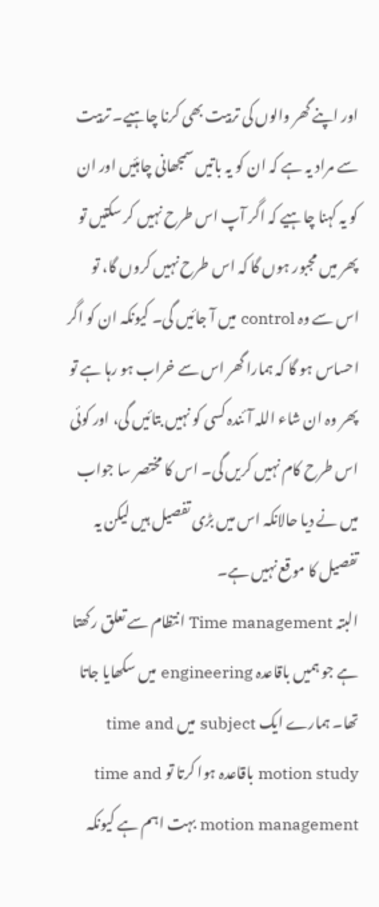اور اپنے گھر والوں کی تربیت بھی کرنا چاہیے۔ تربیت سے مراد یہ ہے کہ ان کو یہ باتیں سمجھانی چاہئیں اور ان کو یہ کہنا چاہیے کہ اگر آپ اس طرح نہیں کر سکتیں تو پھر میں مجبور ہوں گا کہ اس طرح نہیں کروں گا، تو اس سے وہ control میں آ جائیں گی۔ کیونکہ ان کو اگر احساس ہو گا کہ ہمارا گھر اس سے خراب ہو رہا ہے تو پھر وہ ان شاء اللہ آئندہ کسی کو نہیں بتائیں گی، اور کوئی اس طرح کام نہیں کریں گی۔ اس کا مختصر سا جواب میں نے دیا حالانکہ اس میں بڑی تفصیل ہیں لیکن یہ تفصیل کا موقع نہیں ہے۔
البتہ Time management انتظام سے تعلق رکھتا ہے جو ہمیں باقاعدہ engineering میں سکھایا جاتا تھا۔ ہمارے ایک subject میں time and motion study باقاعدہ ہوا کرتا تو time and motion management بہت اہم ہے کیونکہ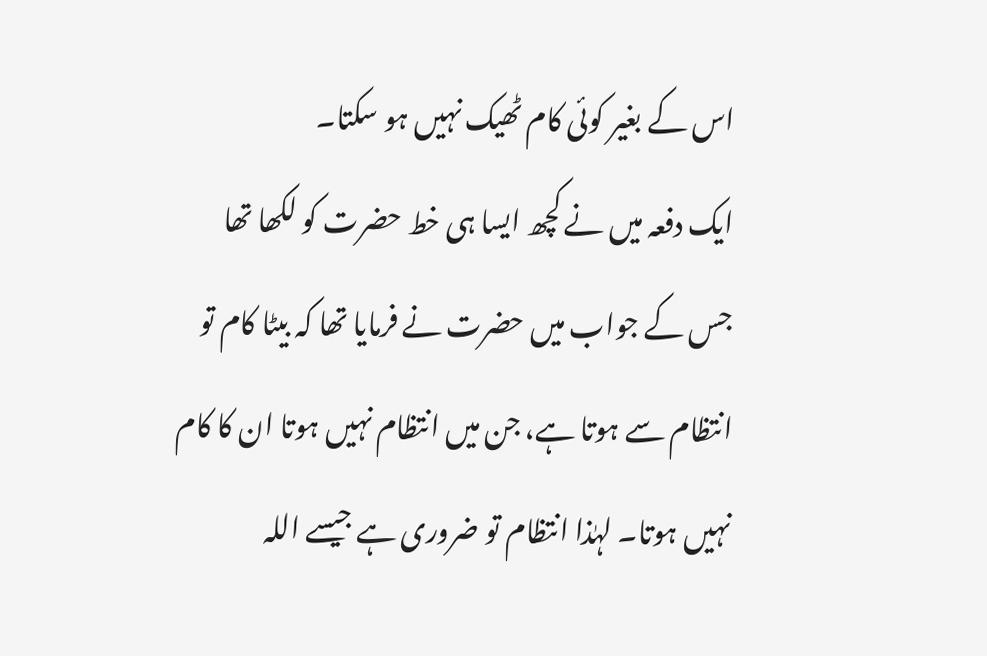اس کے بغیر کوئی کام ٹھیک نہیں ہو سکتا۔
ایک دفعہ میں نے کچھ ایسا ہی خط حضرت کو لکھا تھا جس کے جواب میں حضرت نے فرمایا تھا کہ بیٹا کام تو انتظام سے ہوتا ہے، جن میں انتظام نہیں ہوتا ان کا کام نہیں ہوتا۔ لہٰذا انتظام تو ضروری ہے جیسے اللہ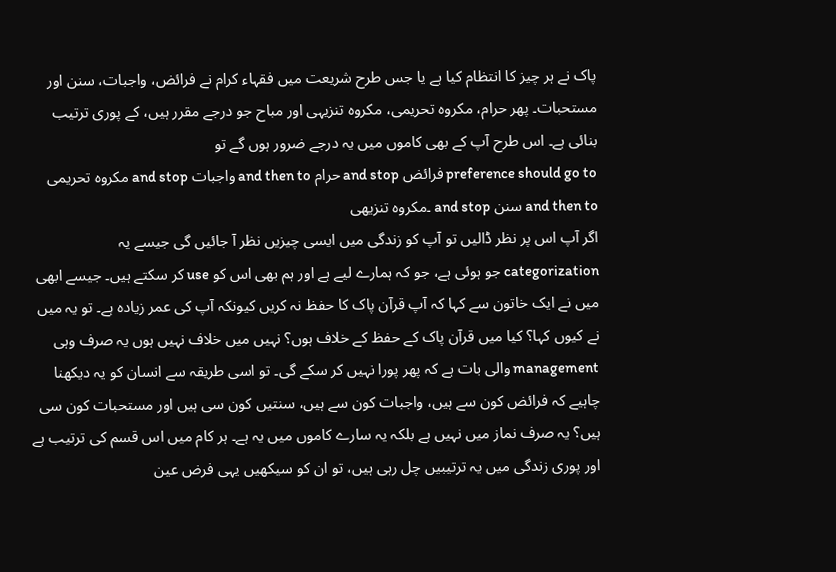پاک نے ہر چیز کا انتظام کیا ہے یا جس طرح شریعت میں فقہاء کرام نے فرائض، واجبات، سنن اور مستحبات۔ پھر حرام، مکروہ تحریمی، مکروہ تنزیہی اور مباح جو درجے مقرر ہیں، کے پوری ترتیب بنائی ہے۔ اس طرح آپ کے بھی کاموں میں یہ درجے ضرور ہوں گے تو
preference should go to فرائض and stop حرام and then to واجبات and stop مکروه تحریمی and then to سنن and stop ۔مکروه تنزیهی
اگر آپ اس پر نظر ڈالیں تو آپ کو زندگی میں ایسی چیزیں نظر آ جائیں گی جیسے یہ categorization جو ہوئی ہے، جو کہ ہمارے لیے ہے اور ہم بھی اس کو use کر سکتے ہیں۔ جیسے ابھی میں نے ایک خاتون سے کہا کہ آپ قرآن پاک کا حفظ نہ کریں کیونکہ آپ کی عمر زیادہ ہے۔ تو یہ میں نے کیوں کہا؟ کیا میں قرآن پاک کے حفظ کے خلاف ہوں؟ نہیں میں خلاف نہیں ہوں یہ صرف وہی management والی بات ہے کہ پھر پورا نہیں کر سکے گی۔ تو اسی طریقہ سے انسان کو یہ دیکھنا چاہیے کہ فرائض کون سے ہیں، واجبات کون سے ہیں، سنتیں کون سی ہیں اور مستحبات کون سی ہیں؟ یہ صرف نماز میں نہیں ہے بلکہ یہ سارے کاموں میں یہ ہے۔ ہر کام میں اس قسم کی ترتیب ہے اور پوری زندگی میں یہ ترتیبیں چل رہی ہیں، تو ان کو سیکھیں یہی فرض عین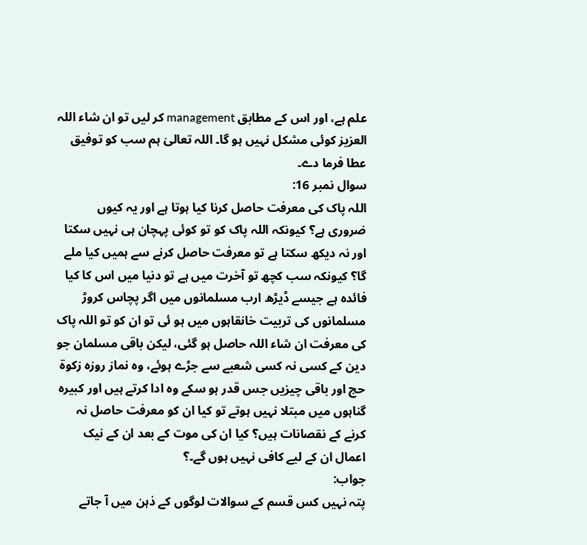علم ہے، اور اس کے مطابق management کر لیں تو ان شاء اللہ العزیز کوئی مشکل نہیں ہو گا۔ اللہ تعالیٰ ہم سب کو توفیق عطا فرما دے۔
سوال نمبر 16:
اللہ پاک کی معرفت حاصل کرنا کیا ہوتا ہے اور یہ کیوں ضروری ہے؟ کیونکہ اللہ پاک کو تو کوئی پہچان ہی نہیں سکتا اور نہ دیکھ سکتا ہے تو معرفت حاصل کرنے سے ہمیں کیا ملے گا؟ کیونکہ سب کچھ تو آخرت میں ہے تو دنیا میں اس کا کیا فائدہ ہے جیسے ڈیڑھ ارب مسلمانوں میں اگر پچاس کروڑ مسلمانوں کی تربیت خانقاہوں میں ہو ئی تو ان کو تو اللہ پاک کی معرفت ان شاء اللہ حاصل ہو گئی، لیکن باقی مسلمان جو دین کے کسی نہ کسی شعبے سے جڑے ہوئے، وہ نماز روزہ زکوۃ حج اور باقی چیزیں جس قدر ہو سکے وہ ادا کرتے ہیں اور کبیرہ گناہوں میں مبتلا نہیں ہوتے تو کیا ان کو معرفت حاصل نہ کرنے کے نقصانات ہیں؟ کیا ان کی موت کے بعد ان کے نیک اعمال ان کے لیے کافی نہیں ہوں گے۔؟
جواب:
پتہ نہیں کس قسم کے سوالات لوگوں کے ذہن میں آ جاتے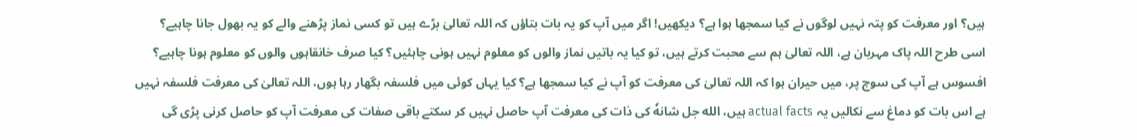ہیں؟ اور معرفت کو پتہ نہیں لوگوں نے کیا سمجھا ہوا ہے؟ دیکھیں! اگر میں آپ کو یہ بات بتاؤں کہ اللہ تعالیٰ بڑے ہیں تو کسی نماز پڑھنے والے کو یہ بھول جانا چاہیے؟ اسی طرح اللہ پاک مہربان ہے، اللہ تعالیٰ ہم سے محبت کرتے ہیں، تو کیا یہ باتیں نماز والوں کو معلوم نہیں ہونی چاہئیں؟ کیا صرف خانقاہوں والوں کو معلوم ہونا چاہیے؟ افسوس ہے آپ کی سوچ پر، میں حیران ہوا کہ اللہ تعالیٰ کی معرفت کو آپ نے کیا سمجھا ہے؟ کیا یہاں کوئی میں فلسفہ بگھار رہا ہوں، اللہ تعالیٰ کی معرفت فلسفہ نہیں ہے اس بات کو دماغ سے نکالیں یہ actual facts ہیں، الله جل شانهٗ کی ذات کی معرفت آپ حاصل نہیں کر سکتے باقی صفات کی معرفت آپ کو حاصل کرنی پڑی گی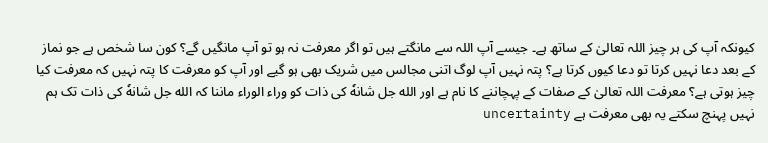کیونکہ آپ کی ہر چیز اللہ تعالیٰ کے ساتھ ہے۔ جیسے آپ اللہ سے مانگتے ہیں تو اگر معرفت نہ ہو تو آپ مانگیں گے؟ کون سا شخص ہے جو نماز کے بعد دعا نہیں کرتا تو دعا کیوں کرتا ہے؟ پتہ نہیں آپ لوگ اتنی مجالس میں شریک بھی ہو گیے اور آپ کو معرفت کا پتہ نہیں کہ معرفت کیا چیز ہوتی ہے؟ معرفت اللہ تعالیٰ کے صفات کے پہچاننے کا نام ہے اور الله جل شانهٗ کی ذات کو وراء الوراء ماننا کہ الله جل شانهٗ کی ذات تک ہم نہیں پہنچ سکتے یہ بھی معرفت ہے uncertainty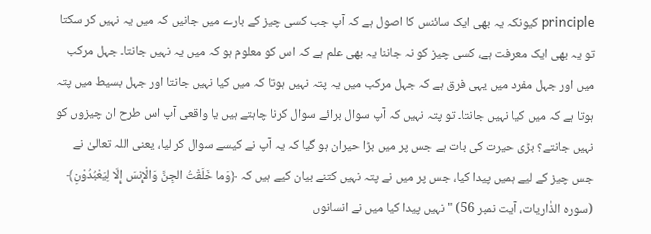principle کیونکہ یہ بھی ایک سائنس کا اصول ہے کہ آپ جب کسی چیز کے بارے میں جانیں کہ میں یہ نہیں کر سکتا تو یہ بھی ایک معرفت ہے، کسی چیز کو نہ جاننا یہ بھی علم ہے کہ اس کو معلوم ہو کہ میں یہ نہیں جانتا۔ جہل مرکب میں اور جہل مفرد میں یہی فرق ہے کہ جہل مرکب میں یہ پتہ نہیں ہوتا کہ میں کیا نہیں جانتا اور جہل بسیط میں پتہ ہوتا ہے کہ میں کیا نہیں جانتا۔ تو پتہ نہیں کہ آپ سوال برائے سوال کرنا چاہتے ہیں یا واقعی آپ اس طرح ان چیزوں کو نہیں جانتے؟ بڑی حیرت کی بات ہے جس پر میں بڑا حیران ہو گیا کہ یہ آپ نے کیسے سوال کر لیا، یعنی اللہ تعالیٰ نے جس چیز کے لیے ہمیں پیدا کیا، جس پر میں نے پتہ نہیں کتنے بیان کیے ہیں کہ ﴿وَما خَلَقْتُ الجِنَّ وَالْإِنسَ إِلّا لِيَعْبُدُوْنِ﴾ (سورہ الذٰاریات، آیت نمبر 56) "نہیں پیدا کیا میں نے انسانوں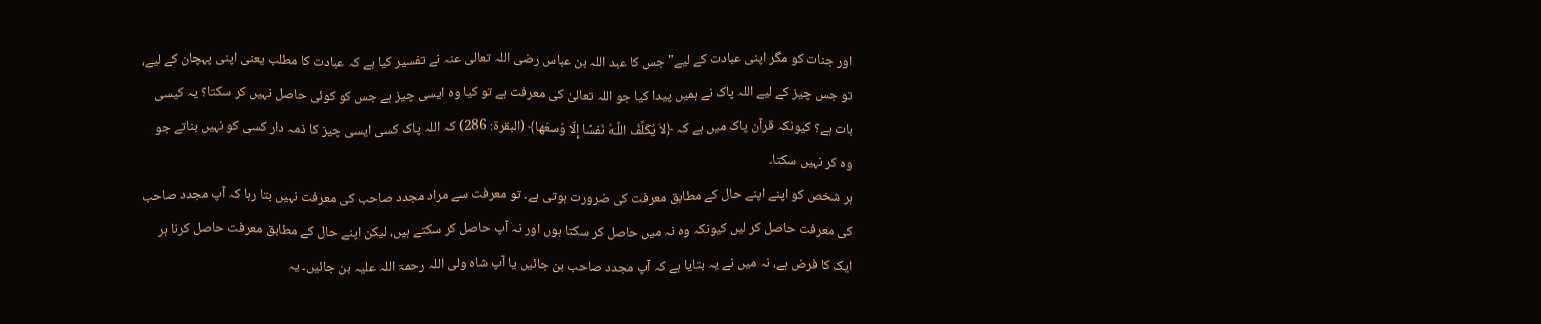اور جنات کو مگر اپنی عبادت کے لیے" جس کا عبد اللہ بن عباس رضی اللہ تعالی عنہ نے تفسیر کیا ہے کہ عبادت کا مطلب یعنی اپنی پہچان کے لیے، تو جس چیز کے لیے اللہ پاک نے ہمیں پیدا کیا جو اللہ تعالیٰ کی معرفت ہے تو کیا وہ ایسی چیز ہے جس کو کوئی حاصل نہیں کر سکتا؟ یہ کیسی بات ہے؟ کیونکہ قرآن پاک میں ہے کہ ﴿لاَ يُكَلِّفُ اللَّـهُ نَفسًا إِلّا وُسعَها﴾ (البقرۃ: 286) کہ اللہ پاک کسی ایسی چیز کا ذمہ دار کسی کو نہیں بناتے جو وہ کر نہیں سکتا۔
ہر شخص کو اپنے اپنے حال کے مطابق معرفت کی ضرورت ہوتی ہے۔ تو معرفت سے مراد مجدد صاحب کی معرفت نہیں بتا رہا کہ آپ مجدد صاحب کی معرفت حاصل کر لیں کیونکہ وہ نہ میں حاصل کر سکتا ہوں اور نہ آپ حاصل کر سکتے ہیں، لیکن اپنے حال کے مطابق معرفت حاصل کرنا ہر ایک کا فرض ہے، نہ میں نے یہ بتایا ہے کہ آپ مجدد صاحب بن جائیں یا آپ شاہ ولی اللہ رحمۃ اللہ علیہ بن جائیں۔ یہ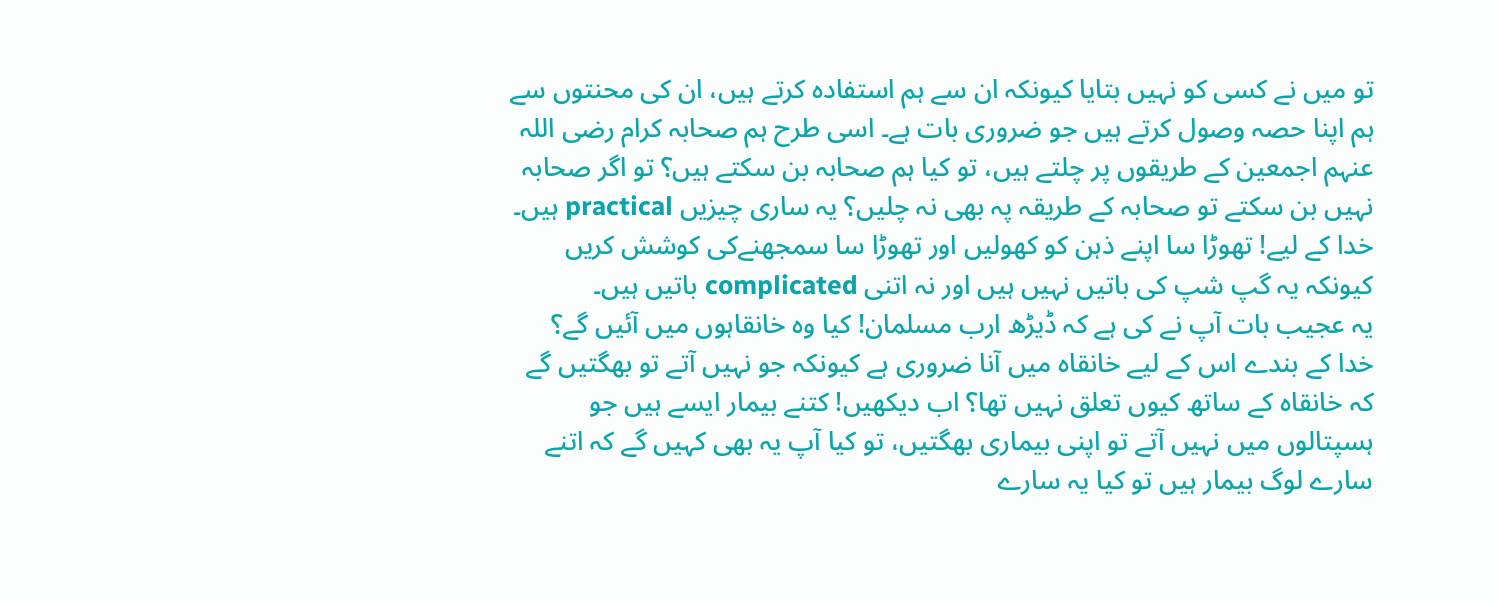تو میں نے کسی کو نہیں بتایا کیونکہ ان سے ہم استفادہ کرتے ہیں، ان کی محنتوں سے ہم اپنا حصہ وصول کرتے ہیں جو ضروری بات ہے۔ اسی طرح ہم صحابہ کرام رضی اللہ عنہم اجمعین کے طریقوں پر چلتے ہیں، تو کیا ہم صحابہ بن سکتے ہیں؟ تو اگر صحابہ نہیں بن سکتے تو صحابہ کے طریقہ پہ بھی نہ چلیں؟ یہ ساری چیزیں practical ہیں۔ خدا کے لیے! تھوڑا سا اپنے ذہن کو کھولیں اور تھوڑا سا سمجھنےکی کوشش کریں کیونکہ یہ گپ شپ کی باتیں نہیں ہیں اور نہ اتنی complicated باتیں ہیں۔
یہ عجیب بات آپ نے کی ہے کہ ڈیڑھ ارب مسلمان! کیا وہ خانقاہوں میں آئیں گے؟ خدا کے بندے اس کے لیے خانقاہ میں آنا ضروری ہے کیونکہ جو نہیں آتے تو بھگتیں گے کہ خانقاہ کے ساتھ کیوں تعلق نہیں تھا؟ اب دیکھیں! کتنے بیمار ایسے ہیں جو ہسپتالوں میں نہیں آتے تو اپنی بیماری بھگتیں، تو کیا آپ یہ بھی کہیں گے کہ اتنے سارے لوگ بیمار ہیں تو کیا یہ سارے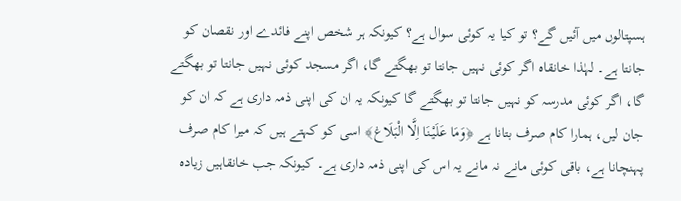ہسپتالوں میں آئیں گے؟ تو کیا یہ کوئی سوال ہے؟ کیونکہ ہر شخص اپنے فائدے اور نقصان کو جانتا ہے۔ لہٰذا خانقاہ اگر کوئی نہیں جانتا تو بھگتے گا، اگر مسجد کوئی نہیں جانتا تو بھگتے گا، اگر کوئی مدرسہ کو نہیں جانتا تو بھگتے گا کیونکہ یہ ان کی اپنی ذمہ داری ہے کہ ان کو جان لیں، ہمارا کام صرف بتانا ہے ﴿وَمَا عَلَیْنَا اِلَّا الْبَلَاغ﴾ اسی کو کہتے ہیں کہ میرا کام صرف پہنچانا ہے، باقی کوئی مانے نہ مانے یہ اس کی اپنی ذمہ داری ہے۔ کیونکہ جب خانقاہیں زیادہ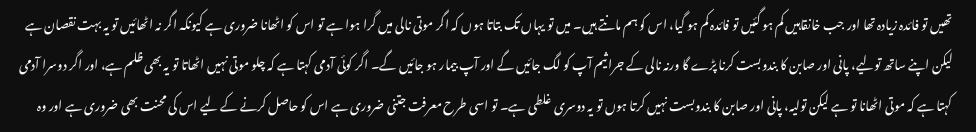تھیں تو فائدہ زیادہ تھا اور جب خانقاہیں کم ہو گئیں تو فائدہ کم ہو گیا، اس کو ہم مانتے ہیں۔ میں تو یہاں تک بتاتا ہوں کہ اگر موتی نالی میں گرا ہوا ہے تو اس کو اٹھانا ضروری ہے کیونکہ اگر نہ اٹھائیں تو یہ بہت نقصان ہے لیکن اپنے ساتھ تولیے، پانی اور صابن کا بندوبست کرنا پڑے گا ورنہ نالی کے جراثیم آپ کو لگ جائیں گے اور آپ بیمار ہو جائیں گے۔ اگر کوئی آدمی کہتا ہے کہ چلو موتی نہیں اٹھاتا تو یہ بھی ظلم ہے، اور اگر دوسرا آدمی کہتا ہے کہ موتی اٹھانا تو ہے لیکن تولیہ، پانی اور صابن کا بندوبست نہیں کرتا ہوں تو یہ دوسری غلطی ہے۔ تو اسی طرح معرفت جتنی ضروری ہے اس کو حاصل کرنے کے لیے اس کی محنت بھی ضروری ہے اور وہ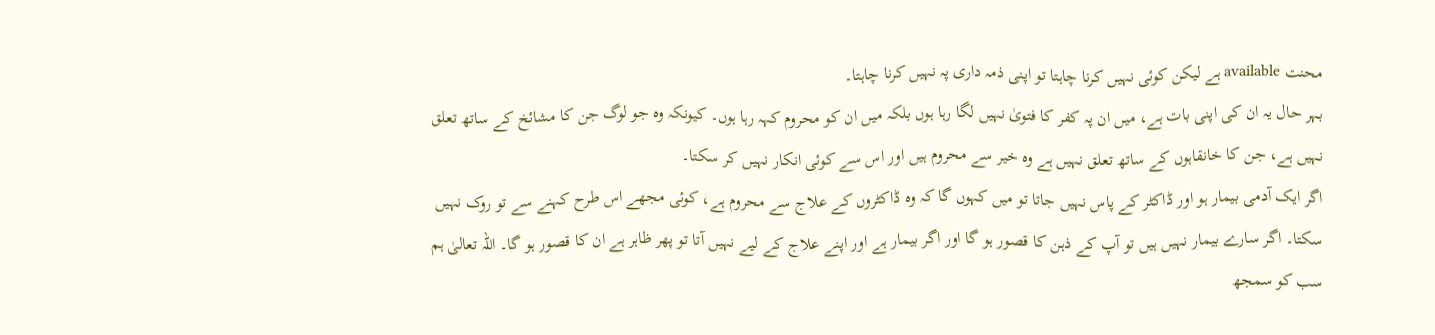محنت available ہے لیکن کوئی نہیں کرنا چاہتا تو اپنی ذمہ داری پہ نہیں کرنا چاہتا۔
بہر حال یہ ان کی اپنی بات ہے، میں ان پہ کفر کا فتویٰ نہیں لگا رہا ہوں بلکہ میں ان کو محروم کہہ رہا ہوں۔ کیونکہ وہ جو لوگ جن کا مشائخ کے ساتھ تعلق نہیں ہے، جن کا خانقاہوں کے ساتھ تعلق نہیں ہے وہ خیر سے محروم ہیں اور اس سے کوئی انکار نہیں کر سکتا۔
اگر ایک آدمی بیمار ہو اور ڈاکٹر کے پاس نہیں جاتا تو میں کہوں گا کہ وہ ڈاکٹروں کے علاج سے محروم ہے، کوئی مجھے اس طرح کہنے سے تو روک نہیں سکتا۔ اگر سارے بیمار نہیں ہیں تو آپ کے ذہن کا قصور ہو گا اور اگر بیمار ہے اور اپنے علاج کے لیے نہیں آتا تو پھر ظاہر ہے ان کا قصور ہو گا۔ اللہ تعالیٰ ہم سب کو سمجھ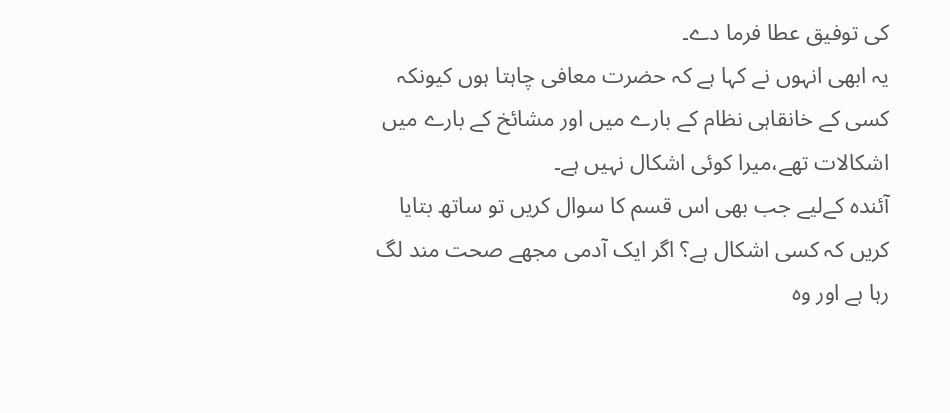کی توفیق عطا فرما دے۔
یہ ابھی انہوں نے کہا ہے کہ حضرت معافی چاہتا ہوں کیونکہ کسی کے خانقاہی نظام کے بارے میں اور مشائخ کے بارے میں اشکالات تھے،میرا کوئی اشکال نہیں ہے۔
آئندہ کےلیے جب بھی اس قسم کا سوال کریں تو ساتھ بتایا کریں کہ کسی اشکال ہے؟ اگر ایک آدمی مجھے صحت مند لگ رہا ہے اور وہ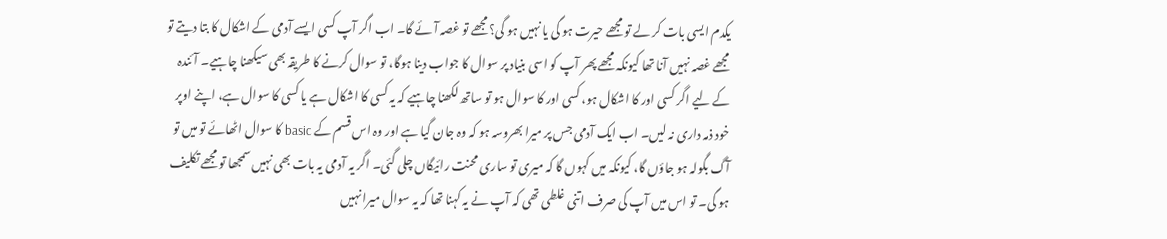یکدم ایسی بات کر لے تو مجھے حیرت ہو گی یا نہیں ہو گی؟ مجھے تو غصہ آئے گا۔ اب اگر آپ کسی ایسے آدمی کے اشکال کا بتا دیتے تو مجھے غصہ نہیں آنا تھا کیونکہ مجھے پھر آپ کو اسی بنیاد پر سوال کا جواب دینا ہوگا، تو سوال کرنے کا طریقہ بھی سیکھنا چاہیے۔ آئندہ کے لیے اگر کسی اور کا اشکال ہو، کسی اور کا سوال ہو تو ساتھ لکھنا چاہیے کہ یہ کسی کا اشکال ہے یا کسی کا سوال ہے، اپنے اوپر خود ذمہ داری نہ لیں۔ اب ایک آدمی جس پر میرا بھروسہ ہو کہ وہ جان گیا ہے اور وہ اس قسم کے basic کا سوال اٹھائے تو میں تو آگ بگولہ ہو جاؤں گا، کیونکہ میں کہوں گا کہ میری تو ساری محنت رائیگاں چلی گئی۔ اگر یہ آدمی یہ بات بھی نہیں سمجھا تو مجھے تکلیف ہو گی۔ تو اس میں آپ کی صرف اتنی غلطی تھی کہ آپ نے یہ کہنا تھا کہ یہ سوال میرا نہیں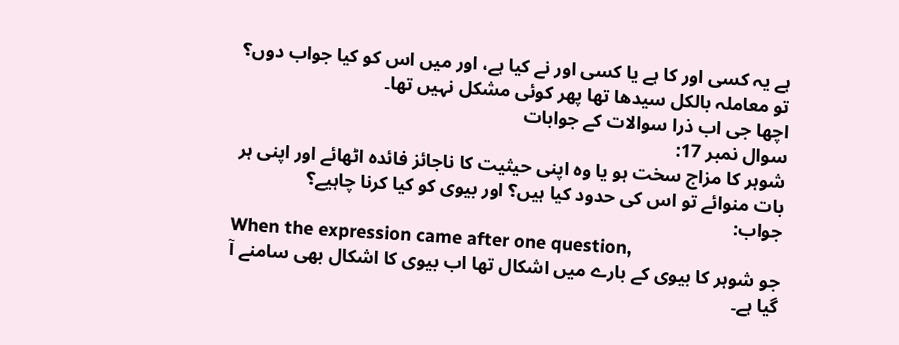ہے یہ کسی اور کا ہے یا کسی اور نے کیا ہے، اور میں اس کو کیا جواب دوں؟ تو معاملہ بالکل سیدھا تھا پھر کوئی مشکل نہیں تھا۔
اچھا جی اب ذرا سوالات کے جوابات
سوال نمبر 17:
شوہر کا مزاج سخت ہو یا وہ اپنی حیثیت کا ناجائز فائدہ اٹھائے اور اپنی ہر بات منوائے تو اس کی حدود کیا ہیں؟ اور بیوی کو کیا کرنا چاہیے؟
جواب:
When the expression came after one question,
جو شوہر کا بیوی کے بارے میں اشکال تھا اب بیوی کا اشکال بھی سامنے آ گیا ہے۔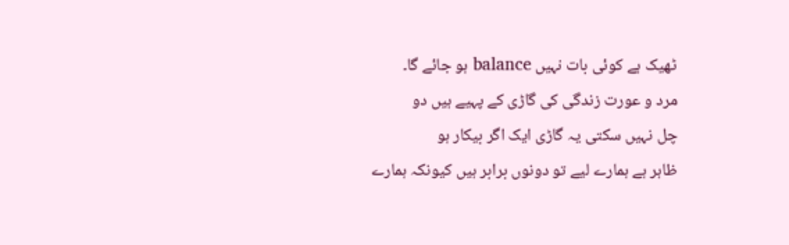ٹھیک ہے کوئی بات نہیں balance ہو جائے گا۔
مرد و عورت زندگی کی گاڑی کے پہیے ہیں دو
چل نہیں سکتی یہ گاڑی ایک اگر بیکار ہو
ظاہر ہے ہمارے لیے تو دونوں برابر ہیں کیونکہ ہمارے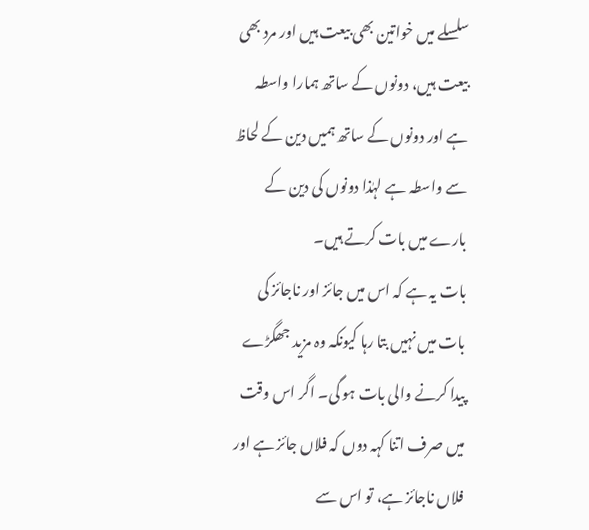سلسلے میں خواتین بھی بیعت ہیں اور مرد بھی بیعت ہیں، دونوں کے ساتھ ہمارا واسطہ ہے اور دونوں کے ساتھ ہمیں دین کے لحاظ سے واسطہ ہے لہٰذا دونوں کی دین کے بارے میں بات کرتے ہیں۔
بات یہ ہے کہ اس میں جائز اور ناجائز کی بات میں نہیں بتا رہا کیونکہ وہ مزید جھگڑے پیدا کرنے والی بات ہو گی۔ اگر اس وقت میں صرف اتنا کہہ دوں کہ فلاں جائز ہے اور فلاں ناجائز ہے، تو اس سے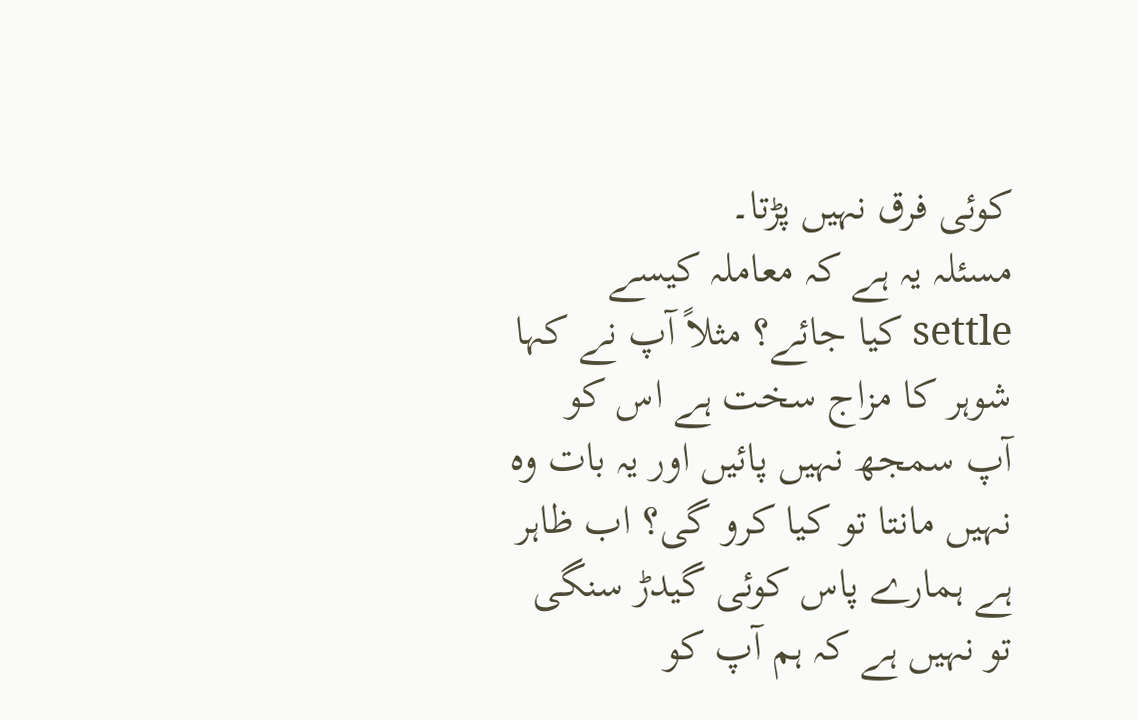کوئی فرق نہیں پڑتا۔
مسئلہ یہ ہے کہ معاملہ کیسے settle کیا جائے؟ مثلاً آپ نے کہا شوہر کا مزاج سخت ہے اس کو آپ سمجھ نہیں پائیں اور یہ بات وہ نہیں مانتا تو کیا کرو گی؟ اب ظاہر ہے ہمارے پاس کوئی گیدڑ سنگی تو نہیں ہے کہ ہم آپ کو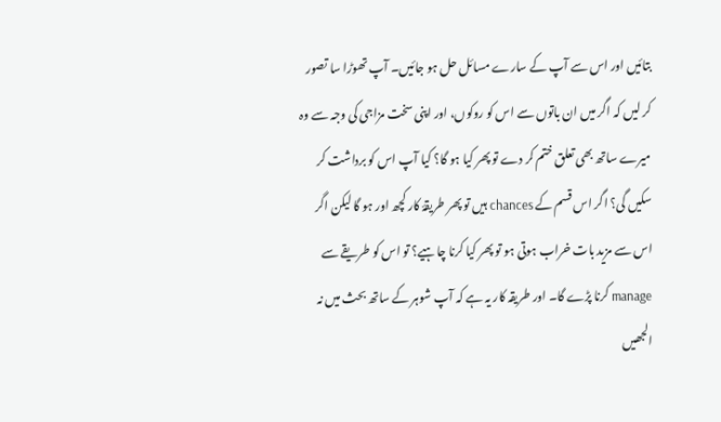بتائیں اور اس سے آپ کے سارے مسائل حل ہو جائیں۔ آپ تھوڑا سا تصور کر لیں کہ اگر میں ان باتوں سے اس کو روکوں، اور اپنی سخت مزاجی کی وجہ سے وہ میرے ساتھ بھی تعلق ختم کر دے تو پھر کیا ہو گا؟ کیا آپ اس کو برداشت کر سکیں گی؟ اگر اس قسم کے chances ہیں تو پھر طریقۂ کار کچھ اور ہو گا لیکن اگر اس سے مزید بات خراب ہوتی ہو تو پھر کیا کرنا چاہیے؟ تو اس کو طریقے سے manage کرنا پڑے گا۔ اور طریقہ کار یہ ہے کہ آپ شوہر کے ساتھ بحث میں نہ الجھیں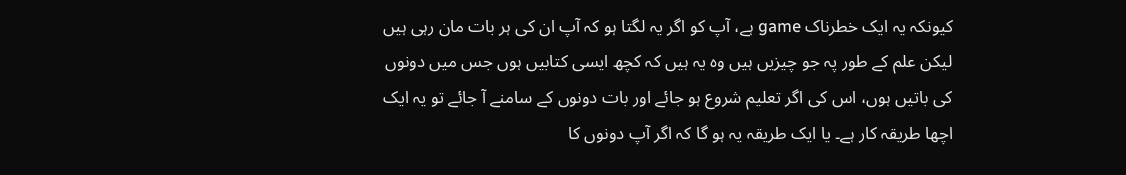کیونکہ یہ ایک خطرناک game ہے، آپ کو اگر یہ لگتا ہو کہ آپ ان کی ہر بات مان رہی ہیں لیکن علم کے طور پہ جو چیزیں ہیں وہ یہ ہیں کہ کچھ ایسی کتابیں ہوں جس میں دونوں کی باتیں ہوں، اس کی اگر تعلیم شروع ہو جائے اور بات دونوں کے سامنے آ جائے تو یہ ایک اچھا طریقہ کار ہے۔ یا ایک طریقہ یہ ہو گا کہ اگر آپ دونوں کا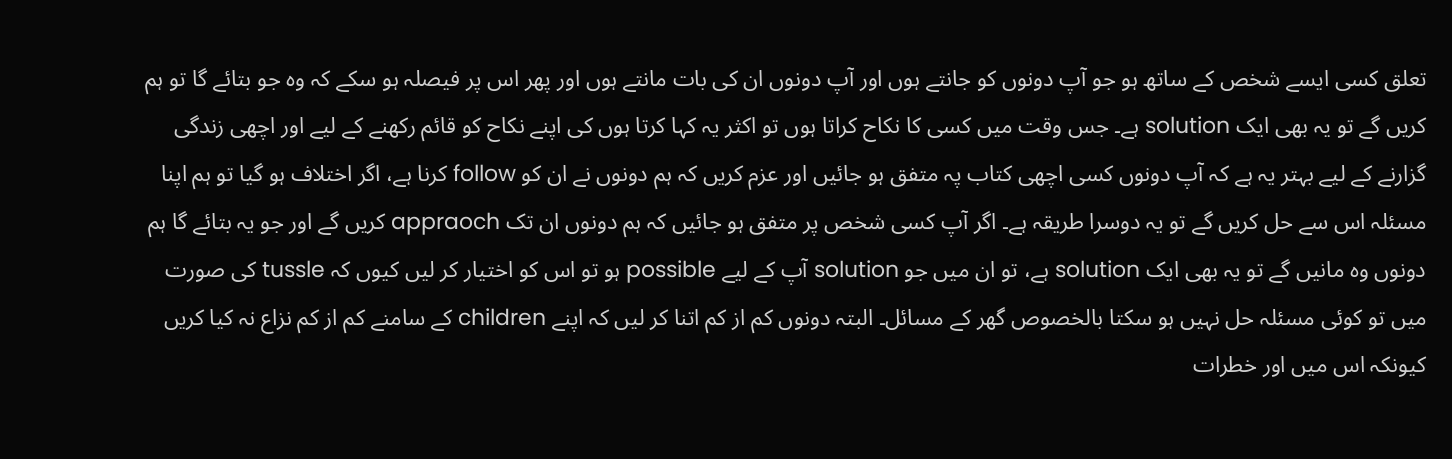تعلق کسی ایسے شخص کے ساتھ ہو جو آپ دونوں کو جانتے ہوں اور آپ دونوں ان کی بات مانتے ہوں اور پھر اس پر فیصلہ ہو سکے کہ وہ جو بتائے گا تو ہم کریں گے تو یہ بھی ایک solution ہے۔ جس وقت میں کسی کا نکاح کراتا ہوں تو اکثر یہ کہا کرتا ہوں کی اپنے نکاح کو قائم رکھنے کے لیے اور اچھی زندگی گزارنے کے لیے بہتر یہ ہے کہ آپ دونوں کسی اچھی کتاب پہ متفق ہو جائیں اور عزم کریں کہ ہم دونوں نے ان کو follow کرنا ہے، اگر اختلاف ہو گیا تو ہم اپنا مسئلہ اس سے حل کریں گے تو یہ دوسرا طریقہ ہے۔ اگر آپ کسی شخص پر متفق ہو جائیں کہ ہم دونوں ان تک appraoch کریں گے اور جو یہ بتائے گا ہم دونوں وہ مانیں گے تو یہ بھی ایک solution ہے، تو ان میں جو solution آپ کے لیے possible ہو تو اس کو اختیار کر لیں کیوں کہ tussle کی صورت میں تو کوئی مسئلہ حل نہیں ہو سکتا بالخصوص گھر کے مسائل۔ البتہ دونوں کم از کم اتنا کر لیں کہ اپنے children کے سامنے کم از کم نزاع نہ کیا کریں کیونکہ اس میں اور خطرات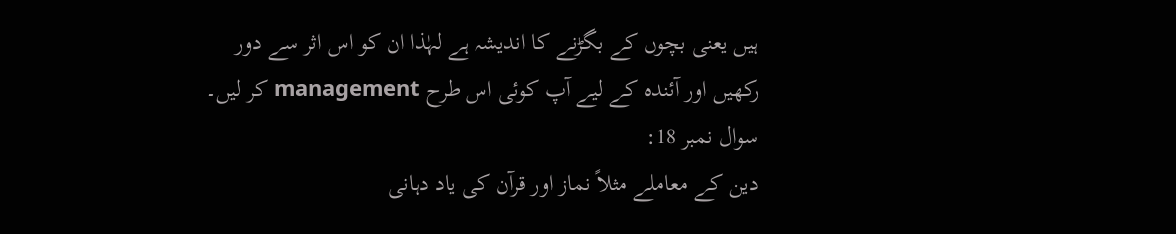ہیں یعنی بچوں کے بگڑنے کا اندیشہ ہے لہٰذا ان کو اس اثر سے دور رکھیں اور آئندہ کے لیے آپ کوئی اس طرح management کر لیں۔
سوال نمبر 18:
دین کے معاملے مثلاً نماز اور قرآن کی یاد دہانی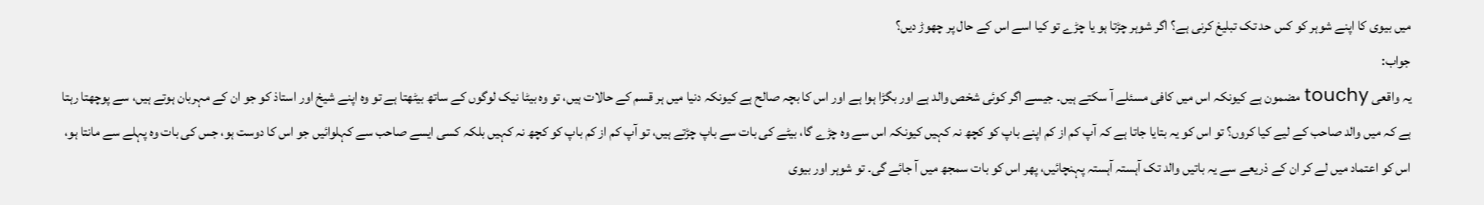میں بیوی کا اپنے شوہر کو کس حد تک تبلیغ کرنی ہے؟ اگر شوہر چڑتا ہو یا چڑے تو کیا اسے اس کے حال پر چھوڑ دیں؟
جواب:
یہ واقعی touchy مضمون ہے کیونکہ اس میں کافی مسئلے آ سکتے ہیں۔ جیسے اگر کوئی شخص والد ہے اور بگڑا ہوا ہے اور اس کا بچہ صالح ہے کیونکہ دنیا میں ہر قسم کے حالات ہیں، تو وہ بیٹا نیک لوگوں کے ساتھ بیٹھتا ہے تو وہ اپنے شیخ اور استاذ کو جو ان کے مہربان ہوتے ہیں، سے پوچھتا رہتا ہے کہ میں والد صاحب کے لیے کیا کروں؟ تو اس کو یہ بتایا جاتا ہے کہ آپ کم از کم اپنے باپ کو کچھ نہ کہیں کیونکہ اس سے وہ چڑے گا، بیٹے کی بات سے باپ چڑتے ہیں، تو آپ کم از کم باپ کو کچھ نہ کہیں بلکہ کسی ایسے صاحب سے کہلوائیں جو اس کا دوست ہو، جس کی بات وہ پہلے سے مانتا ہو، اس کو اعتماد میں لے کر ان کے ذریعے سے یہ باتیں والد تک آہستہ آہستہ پہنچائیں، پھر اس کو بات سمجھ میں آ جائے گی۔ تو شوہر اور بیوی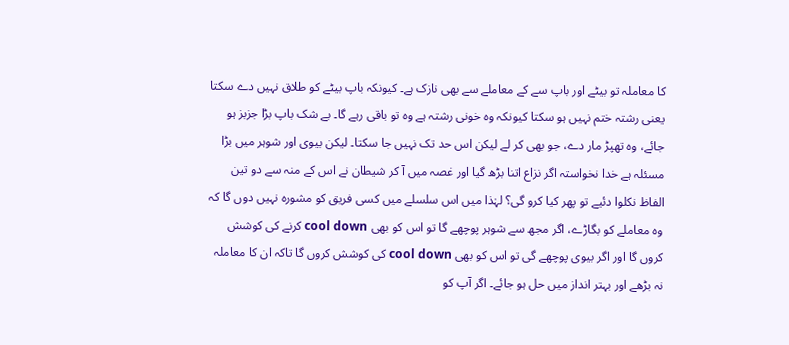کا معاملہ تو بیٹے اور باپ سے کے معاملے سے بھی نازک ہے۔ کیونکہ باپ بیٹے کو طلاق نہیں دے سکتا یعنی رشتہ ختم نہیں ہو سکتا کیونکہ وہ خونی رشتہ ہے وہ تو باقی رہے گا۔ بے شک باپ بڑا جزبز ہو جائے، وہ تھپڑ مار دے، جو بھی کر لے لیکن اس حد تک نہیں جا سکتا۔ لیکن بیوی اور شوہر میں بڑا مسئلہ ہے خدا نخواستہ اگر نزاع اتنا بڑھ گیا اور غصہ میں آ کر شیطان نے اس کے منہ سے دو تین الفاظ نکلوا دئیے تو پھر کیا کرو گی؟ لہٰذا میں اس سلسلے میں کسی فریق کو مشورہ نہیں دوں گا کہ وہ معاملے کو بگاڑے، اگر مجھ سے شوہر پوچھے گا تو اس کو بھی cool down کرنے کی کوشش کروں گا اور اگر بیوی پوچھے گی تو اس کو بھی cool down کی کوشش کروں گا تاکہ ان کا معاملہ نہ بڑھے اور بہتر انداز میں حل ہو جائے۔ اگر آپ کو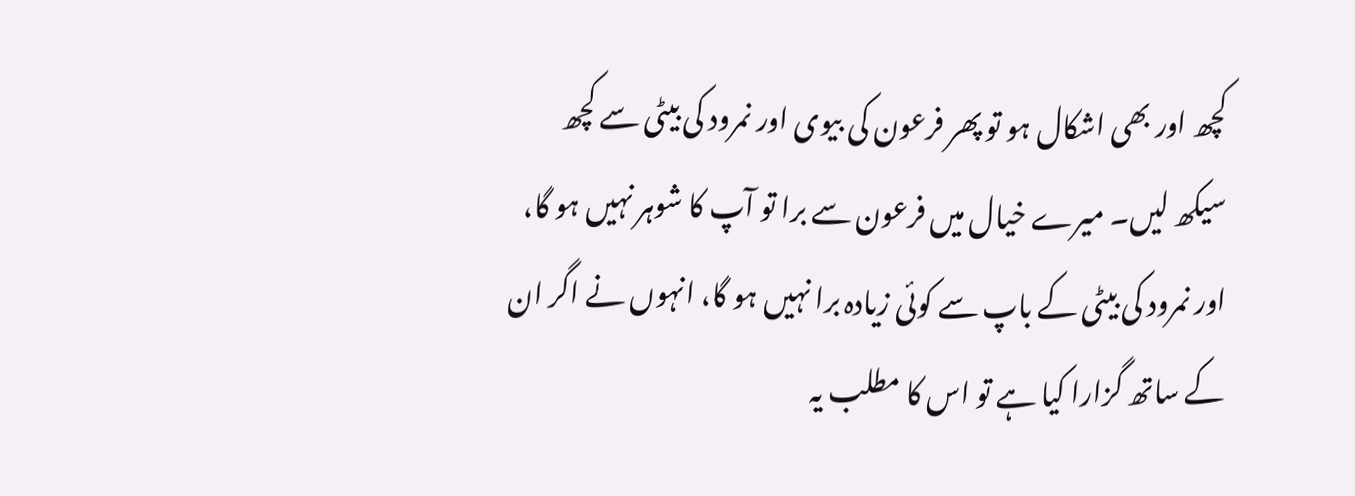کچھ اور بھی اشکال ہو تو پھر فرعون کی بیوی اور نمرود کی بیٹی سے کچھ سیکھ لیں۔ میرے خیال میں فرعون سے برا تو آپ کا شوہر نہیں ہو گا، اور نمرود کی بیٹی کے باپ سے کوئی زیادہ برا نہیں ہو گا، انہوں نے اگر ان کے ساتھ گزارا کیا ہے تو اس کا مطلب یہ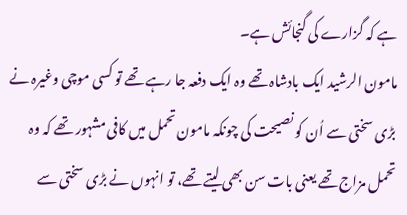ہے کہ گزارے کی گنجائش ہے۔
مامون الرشید ایک بادشاہ تھے وہ ایک دفعہ جا رہے تھے تو کسی موچی وغیرہ نے بڑی سختی سے اُن کو نصیحت کی چونکہ مامون تحمل میں کافی مشہور تھے کہ وہ تحمل مزاج تھے یعنی بات سن بھی لیتے تھے، تو انہوں نے بڑی سختی سے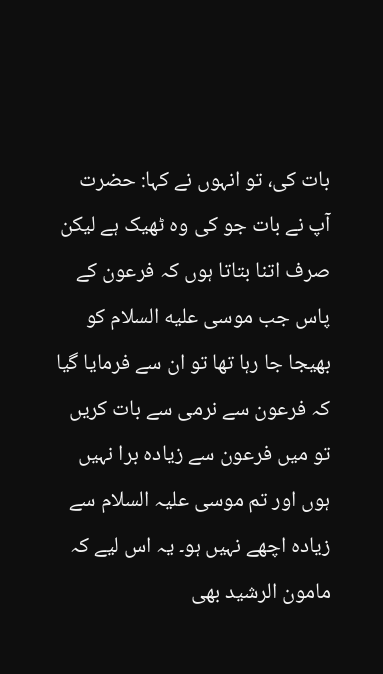بات کی، تو انہوں نے کہا: حضرت آپ نے بات جو کی وہ ٹھیک ہے لیکن صرف اتنا بتاتا ہوں کہ فرعون کے پاس جب موسی علیه السلام کو بھیجا جا رہا تھا تو ان سے فرمایا گیا کہ فرعون سے نرمی سے بات کریں تو میں فرعون سے زیادہ برا نہیں ہوں اور تم موسی علیہ السلام سے زیادہ اچھے نہیں ہو۔ یہ اس لیے کہ مامون الرشید بھی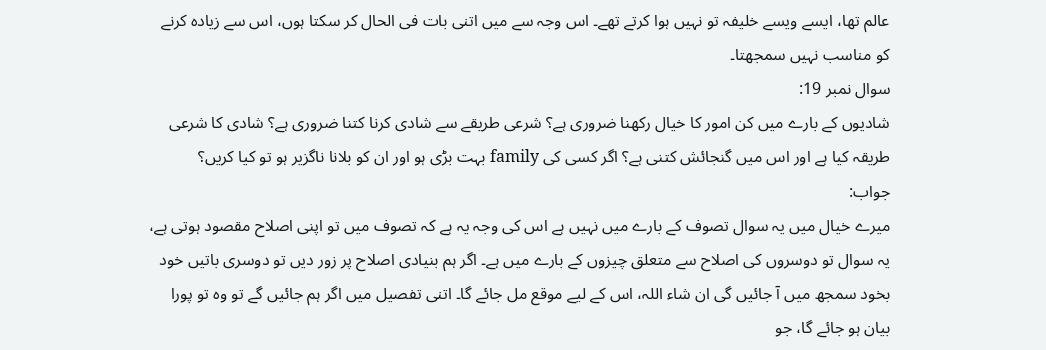عالم تھا، ایسے ویسے خلیفہ تو نہیں ہوا کرتے تھے۔ اس وجہ سے میں اتنی بات فی الحال کر سکتا ہوں، اس سے زیادہ کرنے کو مناسب نہیں سمجھتا۔
سوال نمبر 19:
شادیوں کے بارے میں کن امور کا خیال رکھنا ضروری ہے؟ شرعی طریقے سے شادی کرنا کتنا ضروری ہے؟ شادی کا شرعی طریقہ کیا ہے اور اس میں گنجائش کتنی ہے؟ اگر کسی کی family بہت بڑی ہو اور ان کو بلانا ناگزیر ہو تو کیا کریں؟
جواب:
میرے خیال میں یہ سوال تصوف کے بارے میں نہیں ہے اس کی وجہ یہ ہے کہ تصوف میں تو اپنی اصلاح مقصود ہوتی ہے، یہ سوال تو دوسروں کی اصلاح سے متعلق چیزوں کے بارے میں ہے۔ اگر ہم بنیادی اصلاح پر زور دیں تو دوسری باتیں خود بخود سمجھ میں آ جائیں گی ان شاء اللہ، اس کے لیے موقع مل جائے گا۔ اتنی تفصیل میں اگر ہم جائیں گے تو وہ تو پورا بیان ہو جائے گا، جو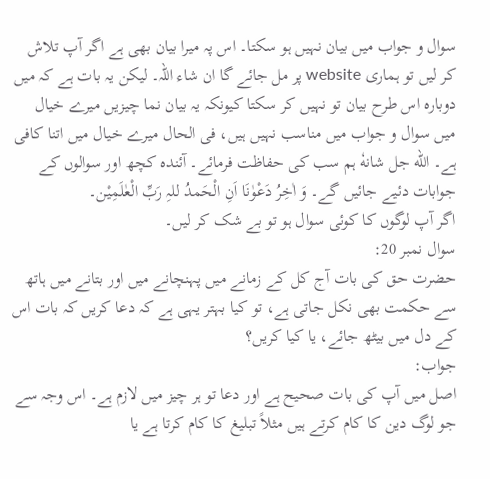سوال و جواب میں بیان نہیں ہو سکتا۔ اس پہ میرا بیان بھی ہے اگر آپ تلاش کر لیں تو ہماری website پر مل جائے گا ان شاء اللہ۔ لیکن یہ بات ہے کہ میں دوبارہ اس طرح بیان تو نہیں کر سکتا کیونکہ یہ بیان نما چیزیں میرے خیال میں سوال و جواب میں مناسب نہیں ہیں، فی الحال میرے خیال میں اتنا کافی ہے۔ الله جل شانهٗ ہم سب کی حفاظت فرمائے۔ آئندہ کچھ اور سوالوں کے جوابات دئیے جائیں گے۔ وَ اٰخِرُ دَعْوٰنَا اَنِ الْحَمدُ للہِ رَبِّ الْعٰلَمِیْن۔
اگر آپ لوگوں کا کوئی سوال ہو تو بے شک کر لیں۔
سوال نمبر 20:
حضرت حق کی بات آج کل کے زمانے میں پہنچانے میں اور بتانے میں ہاتھ سے حکمت بھی نکل جاتی ہے، تو کیا بہتر یہی ہے کہ دعا کریں کہ بات اس کے دل میں بیٹھ جائے، یا کیا کریں؟
جواب:
اصل میں آپ کی بات صحیح ہے اور دعا تو ہر چیز میں لازم ہے۔ اس وجہ سے جو لوگ دین کا کام کرتے ہیں مثلاً تبلیغ کا کام کرتا ہے یا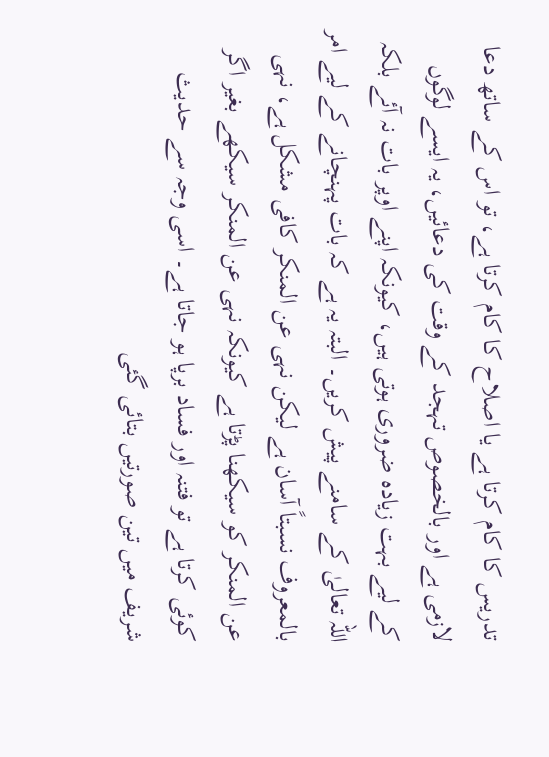تدریس کا کام کرتا ہے یا اصلاح کا کام کرتا ہے، تو اس کے ساتھ دعا لازمی ہے اور بالخصوص تہجد کے وقت کی دعائیں، یہ ایسے لوگوں کے لیے بہت زیادہ ضروری ہوتی ہیں، کیونکہ اپنے اوپر بات نہ آئے بلکہ اللہ تعالیٰ کے سامنے پیش کریں۔ البتہ یہ ہے کہ بات پہنچانے کے لیے امر بالمعروف نسبتاً آسان ہے لیکن نہی عن المنکر کافی مشکل ہے، نہی عن المنکر کو سیکھنا پڑتا ہے کیونکہ نہی عن المنکر سیکھے بغیر اگر کوئی کرتا ہے تو فتنہ اور فساد برپا ہو جاتا ہے۔ اسی وجہ سے حدیث شریف میں تین صورتیں بتائی گئی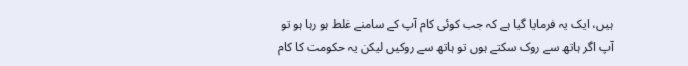ہیں، ایک یہ فرمایا گیا ہے کہ جب کوئی کام آپ کے سامنے غلط ہو رہا ہو تو آپ اگر ہاتھ سے روک سکتے ہوں تو ہاتھ سے روکیں لیکن یہ حکومت کا کام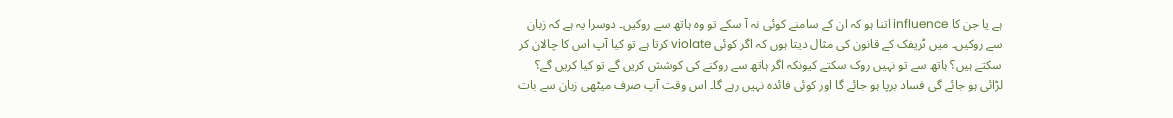ہے یا جن کا influence اتنا ہو کہ ان کے سامنے کوئی نہ آ سکے تو وہ ہاتھ سے روکیں۔ دوسرا یہ ہے کہ زبان سے روکیں۔ میں ٹریفک کے قانون کی مثال دیتا ہوں کہ اگر کوئی violate کرتا ہے تو کیا آپ اس کا چالان کر سکتے ہیں؟ ہاتھ سے تو نہیں روک سکتے کیونکہ اگر ہاتھ سے روکنے کی کوشش کریں گے تو کیا کریں گے؟ لڑائی ہو جائے گی فساد برپا ہو جائے گا اور کوئی فائدہ نہیں رہے گا۔ اس وقت آپ صرف میٹھی زبان سے بات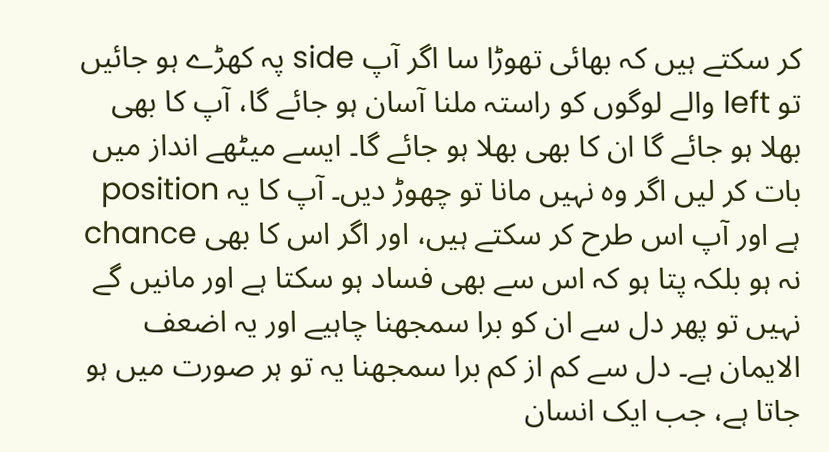کر سکتے ہیں کہ بھائی تھوڑا سا اگر آپ side پہ کھڑے ہو جائیں تو left والے لوگوں کو راستہ ملنا آسان ہو جائے گا، آپ کا بھی بھلا ہو جائے گا ان کا بھی بھلا ہو جائے گا۔ ایسے میٹھے انداز میں بات کر لیں اگر وہ نہیں مانا تو چھوڑ دیں۔ آپ کا یہ position ہے اور آپ اس طرح کر سکتے ہیں، اور اگر اس کا بھی chance نہ ہو بلکہ پتا ہو کہ اس سے بھی فساد ہو سکتا ہے اور مانیں گے نہیں تو پھر دل سے ان کو برا سمجھنا چاہیے اور یہ اضعف الایمان ہے۔ دل سے کم از کم برا سمجھنا یہ تو ہر صورت میں ہو جاتا ہے، جب ایک انسان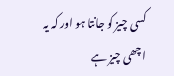کسی چیز کو جانتا ہو اور کہ یہ اچھی چیز ہے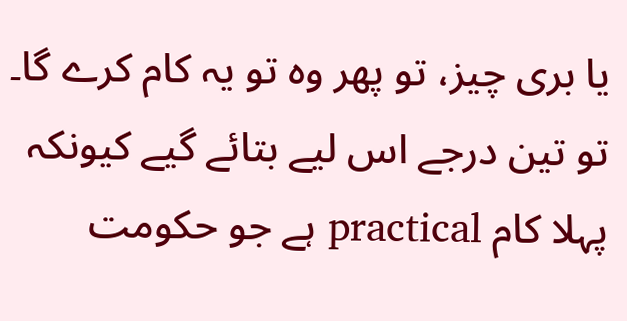یا بری چیز، تو پھر وہ تو یہ کام کرے گا۔ تو تین درجے اس لیے بتائے گیے کیونکہ پہلا کام practical ہے جو حکومت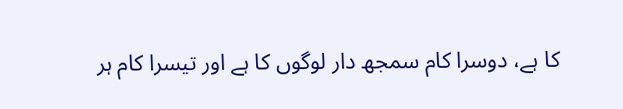کا ہے، دوسرا کام سمجھ دار لوگوں کا ہے اور تیسرا کام ہر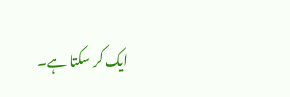ایک کر سکتا ہے۔